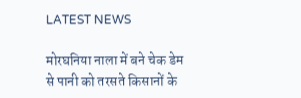LATEST NEWS

मोरघनिया नाला में बने चेक डेम से पानी को तरसते किसानों के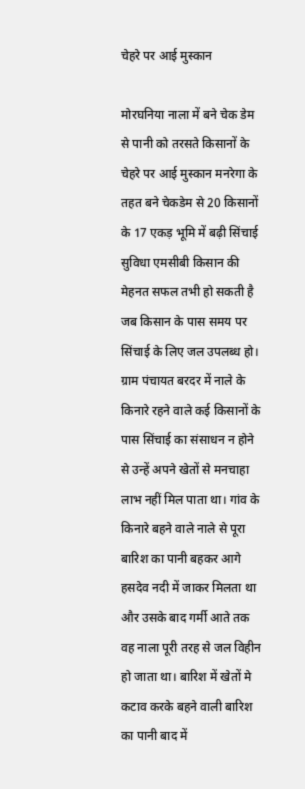चेहरे पर आई मुस्कान

मोरघनिया नाला में बने चेक डेम से पानी को तरसते किसानों के चेहरे पर आई मुस्कान मनरेगा के तहत बने चेकडेम से 20 किसानों के 17 एकड़ भूमि में बढ़ी सिंचाई सुविधा एमसीबी किसान की मेहनत सफल तभी हो सकती है जब किसान के पास समय पर सिंचाई के लिए जल उपलब्ध हो। ग्राम पंचायत बरदर में नाले के किनारे रहने वाले कई किसानों के पास सिंचाई का संसाधन न होने से उन्हें अपने खेतों से मनचाहा लाभ नहीं मिल पाता था। गांव के किनारे बहने वाले नाले से पूरा बारिश का पानी बहकर आगे हसदेव नदी में जाकर मिलता था और उसके बाद गर्मी आते तक वह नाला पूरी तरह से जल विहीन हो जाता था। बारिश में खेतों मे कटाव करके बहने वाली बारिश का पानी बाद में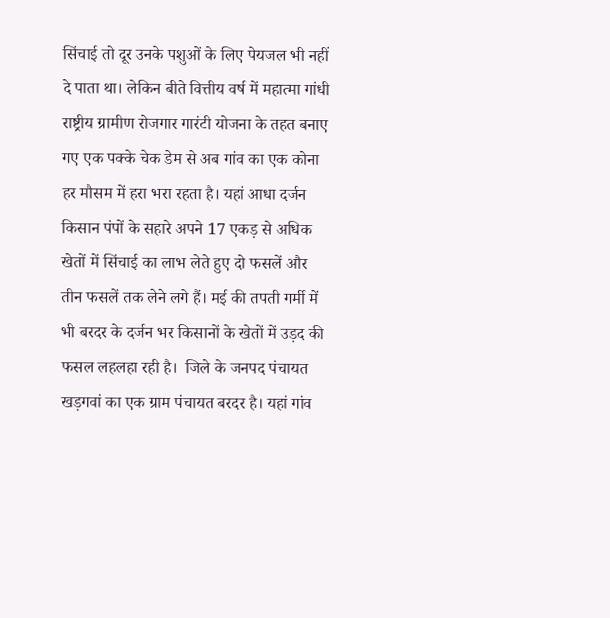सिंचाई तो दूर उनके पशुओं के लिए पेयजल भी नहीं दे पाता था। लेकिन बीते वित्तीय वर्ष में महात्मा गांधी राष्ट्रीय ग्रामीण रोजगार गारंटी योजना के तहत बनाए गए एक पक्के चेक डेम से अब गांव का एक कोना हर मौसम में हरा भरा रहता है। यहां आधा दर्जन किसान पंपों के सहारे अपने 17 एकड़ से अधिक खेतों में सिंचाई का लाभ लेते हुए दो फसलें और तीन फसलें तक लेने लगे हैं। मई की तपती गर्मी में भी बरदर के दर्जन भर किसानों के खेतों में उड़द की फसल लहलहा रही है।  जिले के जनपद पंचायत खड़गवां का एक ग्राम पंचायत बरदर है। यहां गांव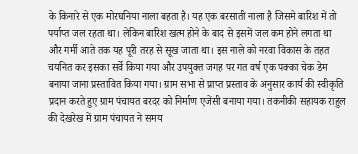के किनारे से एक मोरघनिया नाला बहता है। यह एक बरसाती नाला है जिसमे बारिश में तो पर्याप्त जल रहता था। लेकिन बारिश खत्म होने के बाद से इसमें जल कम होने लगता था और गर्मी आते तक यह पूरी तरह से सूख जाता था। इस नाले को नरवा विकास के तहत चयनित कर इसका सर्वे किया गया और उपयुक्त जगह पर गत वर्ष एक पक्का चेक डेम बनाया जाना प्रस्तावित किया गया। ग्राम सभा से प्राप्त प्रस्ताव के अनुसार कार्य की स्वीकृति प्रदान करते हुए ग्राम पंचायत बरदर को निर्माण एजेंसी बनाया गया। तकनीकी सहायक राहुल की देखरेख में ग्राम पंचायत ने समय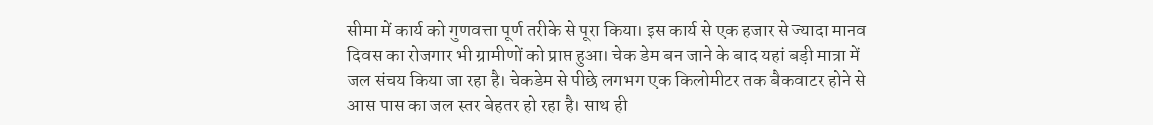सीमा में कार्य को गुणवत्ता पूर्ण तरीके से पूरा किया। इस कार्य से एक हजार से ज्यादा मानव दिवस का रोजगार भी ग्रामीणों को प्राप्त हुआ। चेक डेम बन जाने के बाद यहां बड़ी मात्रा में जल संचय किया जा रहा है। चेकडेम से पीछे लगभग एक किलोमीटर तक बैकवाटर होने से आस पास का जल स्तर बेहतर हो रहा है। साथ ही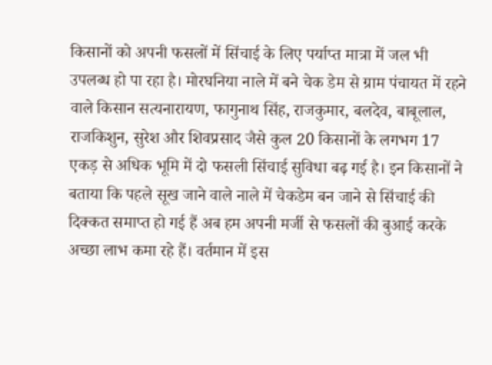किसानों को अपनी फसलों में सिंचाई के लिए पर्याप्त मात्रा में जल भी उपलब्ध हो पा रहा है। मोरघनिया नाले में बने चेक डेम से ग्राम पंचायत में रहने वाले किसान सत्यनारायण, फागुनाथ सिंह, राजकुमार, बलदेव, बाबूलाल, राजकिशुन, सुरेश और शिवप्रसाद जैसे कुल 20 किसानों के लगभग 17 एकड़ से अधिक भूमि में दो फसली सिंचाई सुविधा बढ़ गई है। इन किसानों ने बताया कि पहले सूख जाने वाले नाले में चेकडेम बन जाने से सिंचाई की दिक्कत समाप्त हो गई हैं अब हम अपनी मर्जी से फसलों की बुआई करके अच्छा लाभ कमा रहे हैं। वर्तमान में इस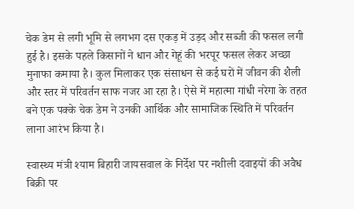चेक डेम से लगी भूमि से लगभग दस एकड़ में उड़द और सब्जी की फसल लगी हुई है। इसके पहले किसानों ने धान और गेहूं की भरपूर फसल लेकर अच्छा मुनाफा कमाया है। कुल मिलाकर एक संसाधन से कई घरों में जीवन की शैली और स्तर में परिवर्तन साफ नजर आ रहा है। ऐसे में महात्मा गांधी नरेगा के तहत बने एक पक्के चेक डेम ने उनकी आर्थिक और सामाजिक स्थिति में परिवर्तन लाना आरंभ किया है।

स्वास्थ्य मंत्री श्याम बिहारी जायसवाल के निर्देश पर नशीली दवाइयों की अवैध बिक्री पर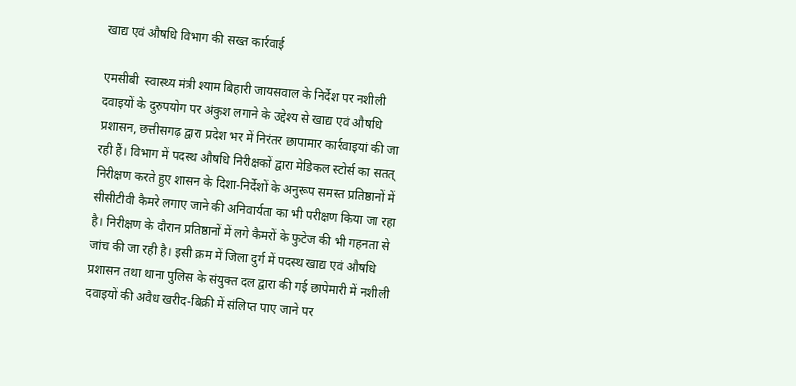खाद्य एवं औषधि विभाग की सख्त कार्रवाई

एमसीबी  स्वास्थ्य मंत्री श्याम बिहारी जायसवाल के निर्देश पर नशीली दवाइयों के दुरुपयोग पर अंकुश लगाने के उद्देश्य से खाद्य एवं औषधि प्रशासन, छत्तीसगढ़ द्वारा प्रदेश भर में निरंतर छापामार कार्रवाइयां की जा रही हैं। विभाग में पदस्थ औषधि निरीक्षकों द्वारा मेडिकल स्टोर्स का सतत् निरीक्षण करते हुए शासन के दिशा-निर्देशों के अनुरूप समस्त प्रतिष्ठानों में सीसीटीवी कैमरे लगाए जाने की अनिवार्यता का भी परीक्षण किया जा रहा है। निरीक्षण के दौरान प्रतिष्ठानों में लगे कैमरों के फुटेज की भी गहनता से जांच की जा रही है। इसी क्रम में जिला दुर्ग में पदस्थ खाद्य एवं औषधि प्रशासन तथा थाना पुलिस के संयुक्त दल द्वारा की गई छापेमारी में नशीली दवाइयों की अवैध खरीद-बिक्री में संलिप्त पाए जाने पर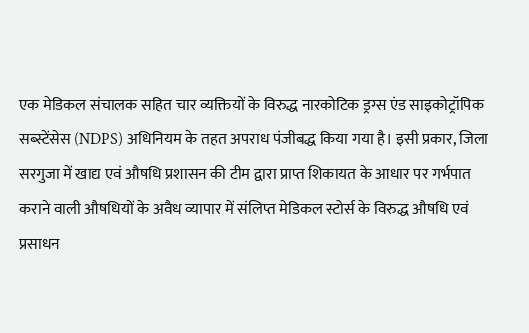एक मेडिकल संचालक सहित चार व्यक्तियों के विरुद्ध नारकोटिक ड्रग्स एंड साइकोट्रॉपिक सब्स्टेंसेस (NDPS) अधिनियम के तहत अपराध पंजीबद्ध किया गया है। इसी प्रकार, जिला सरगुजा में खाद्य एवं औषधि प्रशासन की टीम द्वारा प्राप्त शिकायत के आधार पर गर्भपात कराने वाली औषधियों के अवैध व्यापार में संलिप्त मेडिकल स्टोर्स के विरुद्ध औषधि एवं प्रसाधन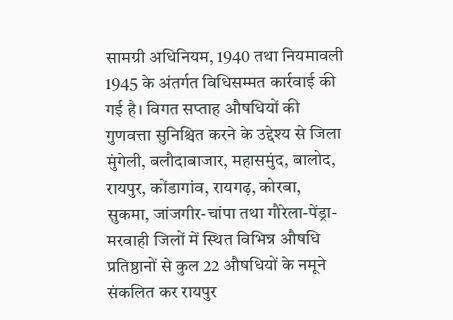सामग्री अधिनियम, 1940 तथा नियमावली 1945 के अंतर्गत विधिसम्मत कार्रवाई की गई है। विगत सप्ताह औषधियों की गुणवत्ता सुनिश्चित करने के उद्देश्य से जिला मुंगेली, बलौदाबाजार, महासमुंद, बालोद, रायपुर, कोंडागांव, रायगढ़, कोरबा, सुकमा, जांजगीर-चांपा तथा गौरेला-पेंड्रा-मरवाही जिलों में स्थित विभिन्न औषधि प्रतिष्ठानों से कुल 22 औषधियों के नमूने संकलित कर रायपुर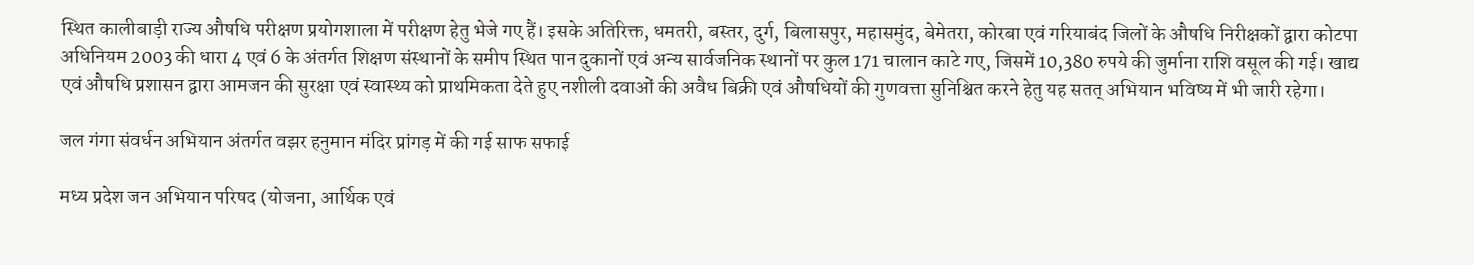स्थित कालीबाड़ी राज्य औषधि परीक्षण प्रयोगशाला में परीक्षण हेतु भेजे गए हैं। इसके अतिरिक्त, धमतरी, बस्तर, दुर्ग, बिलासपुर, महासमुंद, बेमेतरा, कोरबा एवं गरियाबंद जिलों के औषधि निरीक्षकों द्वारा कोटपा अधिनियम 2003 की धारा 4 एवं 6 के अंतर्गत शिक्षण संस्थानों के समीप स्थित पान दुकानों एवं अन्य सार्वजनिक स्थानों पर कुल 171 चालान काटे गए, जिसमें 10,380 रुपये की जुर्माना राशि वसूल की गई। खाद्य एवं औषधि प्रशासन द्वारा आमजन की सुरक्षा एवं स्वास्थ्य को प्राथमिकता देते हुए नशीली दवाओं की अवैध बिक्री एवं औषधियों की गुणवत्ता सुनिश्चित करने हेतु यह सतत् अभियान भविष्य में भी जारी रहेगा।

जल गंगा संवर्धन अभियान अंतर्गत वझर हनुमान मंदिर प्रांगड़ में की गई साफ सफाई

मध्य प्रदेश जन अभियान परिषद (योजना, आर्थिक एवं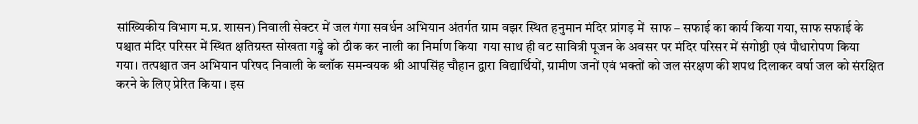सांख्यिकीय विभाग म.प्र. शासन) निवाली सेक्टर में जल गंगा सवर्धन अभियान अंतर्गत ग्राम वझर स्थित हनुमान मंदिर प्रांगड़ में  साफ – सफाई का कार्य किया गया, साफ सफाई के पश्चात मंदिर परिसर में स्थित क्षतिग्रस्त सोखता गड्ढे को ठीक कर नाली का निर्माण किया  गया साथ ही वट सावित्री पूजन के अवसर पर मंदिर परिसर में संगोष्ठी एवं पौधारोपण किया गया। तत्पश्चात जन अभियान परिषद निवाली के ब्लॉक समन्वयक श्री आपसिंह चौहान द्वारा विद्यार्थियों, ग्रामीण जनों एवं भक्तों को जल संरक्षण की शपथ दिलाकर वर्षा जल को संरक्षित करने के लिए प्रेरित किया । इस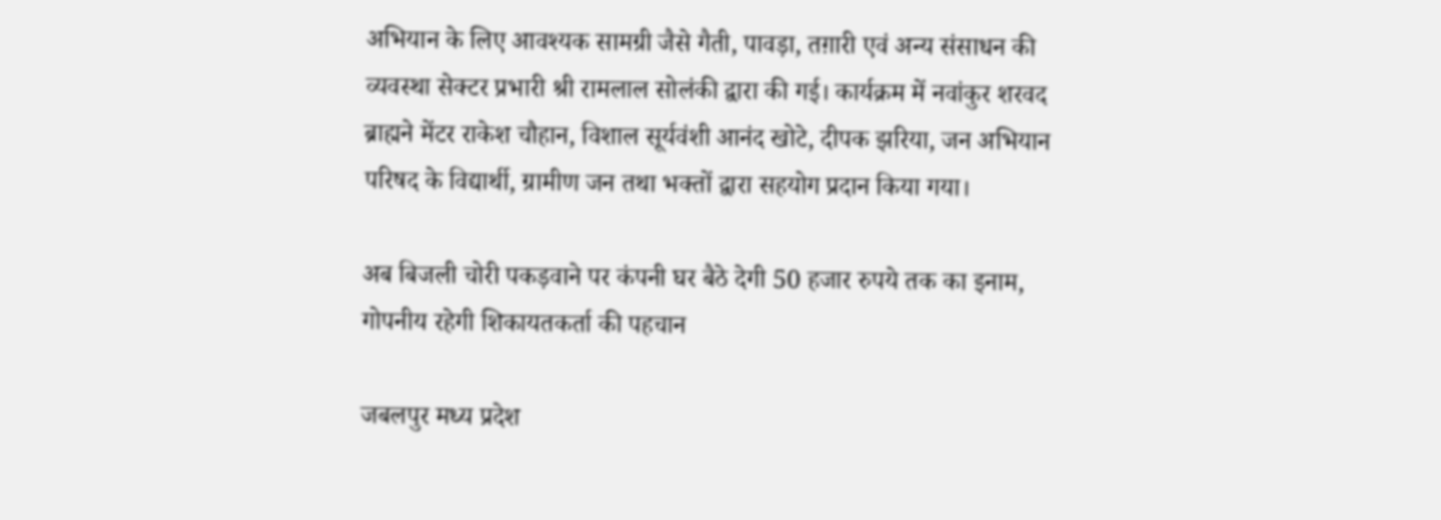अभियान के लिए आवश्यक सामग्री जैसे गैती, पावड़ा, तग़ारी एवं अन्य संसाधन की व्यवस्था सेक्टर प्रभारी श्री रामलाल सोलंकी द्वारा की गई। कार्यक्रम में नवांकुर शरवद ब्राह्मने मेंटर राकेश चौहान, विशाल सूर्यवंशी आनंद खोटे, दीपक झरिया, जन अभियान परिषद के विद्यार्थी, ग्रामीण जन तथा भक्तों द्वारा सहयोग प्रदान किया गया।

अब बिजली चोरी पकड़वाने पर कंपनी घर बैठे देगी 50 हजार रुपये तक का इनाम, गोपनीय रहेगी शिकायतकर्ता की पहचान

जबलपुर मध्य प्रदेश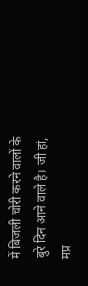में बिजली चोरी करने वालों के बुरे दिन आने वाले है। जी हां, मप्र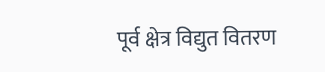पूर्व क्षेत्र विद्युत वितरण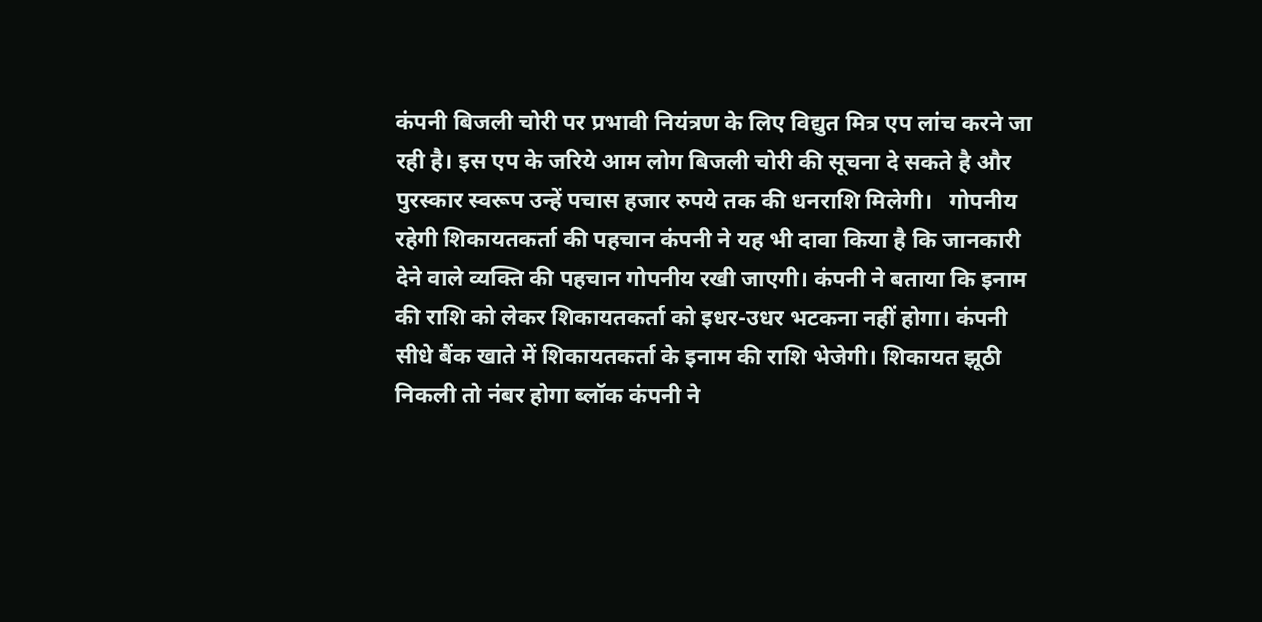कंपनी बिजली चोरी पर प्रभावी नियंत्रण के लिए विद्युत मित्र एप लांच करने जा रही है। इस एप के जरिये आम लोग बिजली चोरी की सूचना दे सकते है और पुरस्कार स्वरूप उन्हें पचास हजार रुपये तक की धनराशि मिलेगी।   गोपनीय रहेगी शिकायतकर्ता की पहचान कंपनी ने यह भी दावा किया है कि जानकारी देने वाले व्यक्ति की पहचान गोपनीय रखी जाएगी। कंपनी ने बताया कि इनाम की राशि को लेकर शिकायतकर्ता को इधर-उधर भटकना नहीं होगा। कंपनी सीधे बैंक खाते में शिकायतकर्ता के इनाम की राशि भेजेगी। शिकायत झूठी निकली तो नंबर होगा ब्लॉक कंपनी ने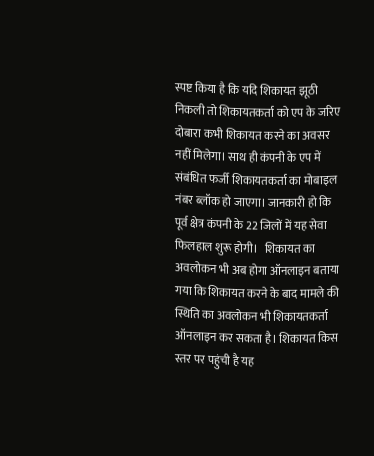स्पष्ट किया है कि यदि शिकायत झूठी निकली तो शिकायतकर्ता को एप के जरिए दोबारा कभी शिकायत करने का अवसर नहीं मिलेगा। साथ ही कंपनी के एप में संबंधित फर्जी शिकायतकर्ता का मोबाइल नंबर ब्लॉक हो जाएगा। जानकारी हो कि पूर्व क्षेत्र कंपनी के 22 जिलों में यह सेवा फिलहाल शुरू होगी।   शिकायत का अवलोकन भी अब होगा ऑनलाइन बताया गया कि शिकायत करने के बाद मामले की स्थिति का अवलोकन भी शिकायतकर्ता ऑनलाइन कर सकता है। शिकायत किस स्तर पर पहुंची है यह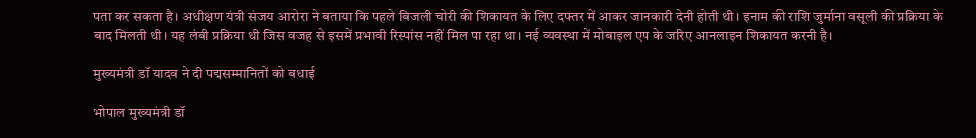पता कर सकता है। अधीक्षण यंत्री संजय आरोरा ने बताया कि पहले बिजली चोरी की शिकायत के लिए दफ्तर में आकर जानकारी देनी होती थी। इनाम की राशि जुर्माना वसूली की प्रक्रिया के बाद मिलती थी। यह लंबी प्रक्रिया थी जिस वजह से इसमें प्रभावी रिस्पांस नहीं मिल पा रहा था। नई व्यवस्था में मोबाइल एप के जरिए आनलाइन शिकायत करनी है।

मुख्यमंत्री डॉ यादव ने दी पद्मसम्मानितों को बधाई

भोपाल मुख्यमंत्री डॉ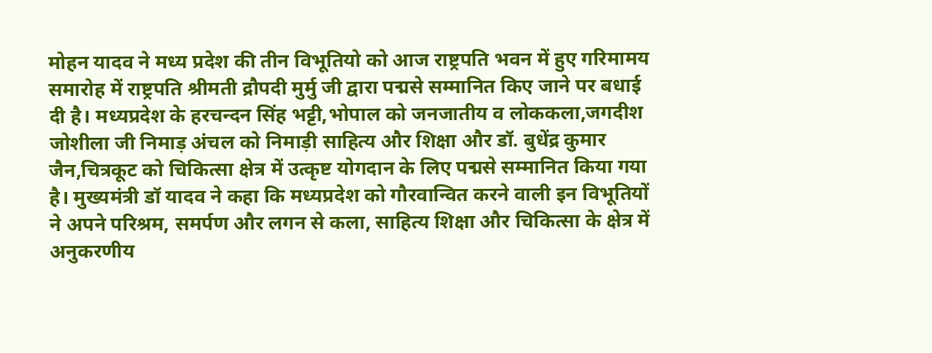मोहन यादव ने मध्य प्रदेश की तीन विभूतियो को आज राष्ट्रपति भवन में हुए गरिमामय समारोह में राष्ट्रपति श्रीमती द्रौपदी मुर्मु जी द्वारा पद्मसे सम्मानित किए जाने पर बधाई दी है। मध्यप्रदेश के हरचन्दन सिंह भट्टी,भोपाल को जनजातीय व लोककला,जगदीश जोशीला जी निमाड़ अंचल को निमाड़ी साहित्य और शिक्षा और डॉ. बुधेंद्र कुमार जैन,चित्रकूट को चिकित्सा क्षेत्र में उत्कृष्ट योगदान के लिए पद्मसे सम्मानित किया गया है। मुख्यमंत्री डॉ यादव ने कहा कि मध्यप्रदेश को गौरवान्वित करने वाली इन विभूतियों ने अपने परिश्रम, समर्पण और लगन से कला, साहित्य शिक्षा और चिकित्सा के क्षेत्र में अनुकरणीय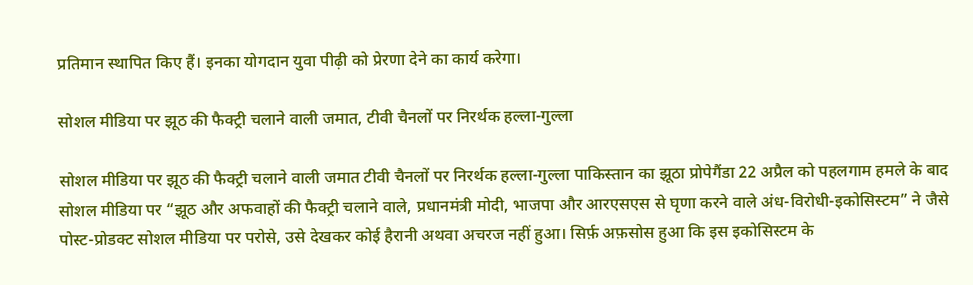प्रतिमान स्थापित किए हैं। इनका योगदान युवा पीढ़ी को प्रेरणा देने का कार्य करेगा।

सोशल मीडिया पर झूठ की फैक्ट्री चलाने वाली जमात, टीवी चैनलों पर निरर्थक हल्ला-गुल्ला

सोशल मीडिया पर झूठ की फैक्ट्री चलाने वाली जमात टीवी चैनलों पर निरर्थक हल्ला-गुल्ला पाकिस्तान का झूठा प्रोपेगैंडा 22 अप्रैल को पहलगाम हमले के बाद सोशल मीडिया पर “झूठ और अफवाहों की फैक्ट्री चलाने वाले, प्रधानमंत्री मोदी, भाजपा और आरएसएस से घृणा करने वाले अंध-विरोधी-इकोसिस्टम” ने जैसे पोस्ट-प्रोडक्ट सोशल मीडिया पर परोसे, उसे देखकर कोई हैरानी अथवा अचरज नहीं हुआ। सिर्फ़ अफ़सोस हुआ कि इस इकोसिस्टम के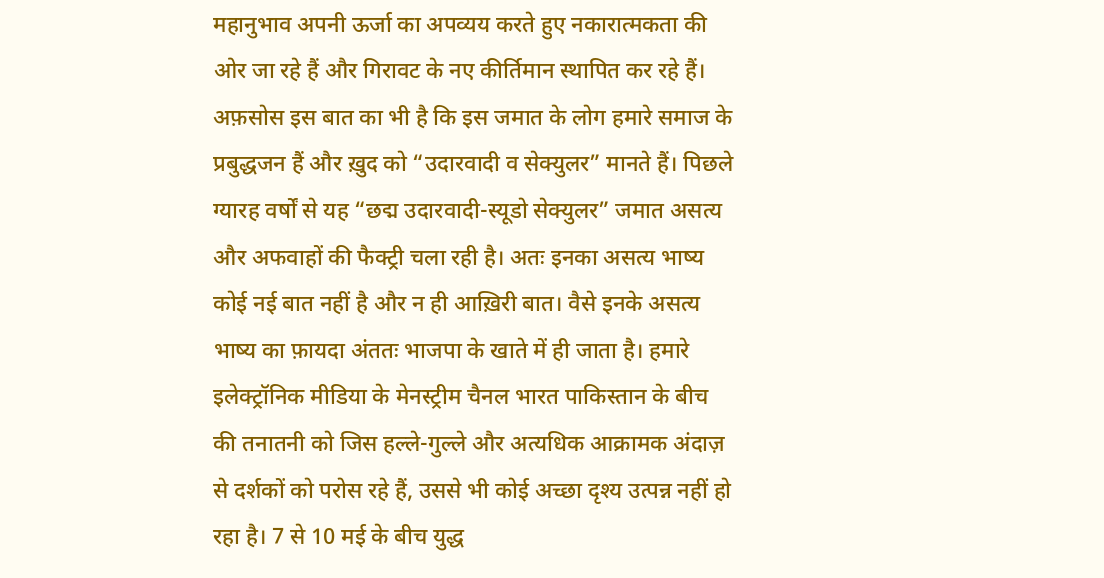महानुभाव अपनी ऊर्जा का अपव्यय करते हुए नकारात्मकता की ओर जा रहे हैं और गिरावट के नए कीर्तिमान स्थापित कर रहे हैं। अफ़सोस इस बात का भी है कि इस जमात के लोग हमारे समाज के प्रबुद्धजन हैं और ख़ुद को “उदारवादी व सेक्युलर” मानते हैं। पिछले ग्यारह वर्षों से यह “छद्म उदारवादी-स्यूडो सेक्युलर” जमात असत्य और अफवाहों की फैक्ट्री चला रही है। अतः इनका असत्य भाष्य कोई नई बात नहीं है और न ही आख़िरी बात। वैसे इनके असत्य भाष्य का फ़ायदा अंततः भाजपा के खाते में ही जाता है। हमारे इलेक्ट्रॉनिक मीडिया के मेनस्ट्रीम चैनल भारत पाकिस्तान के बीच की तनातनी को जिस हल्ले-गुल्ले और अत्यधिक आक्रामक अंदाज़ से दर्शकों को परोस रहे हैं, उससे भी कोई अच्छा दृश्य उत्पन्न नहीं हो रहा है। 7 से 10 मई के बीच युद्ध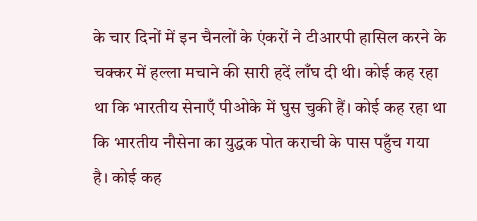के चार दिनों में इन चैनलों के एंकरों ने टीआरपी हासिल करने के चक्कर में हल्ला मचाने की सारी हदें लाँघ दी थी। कोई कह रहा था कि भारतीय सेनाएँ पीओके में घुस चुकी हैं। कोई कह रहा था कि भारतीय नौसेना का युद्धक पोत कराची के पास पहुँच गया है। कोई कह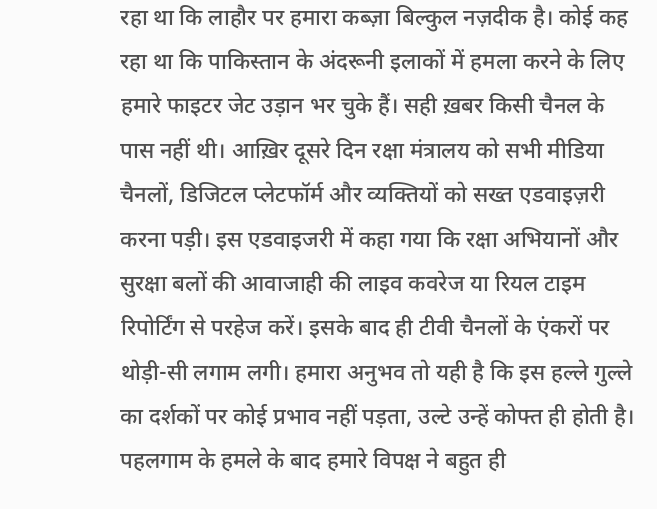रहा था कि लाहौर पर हमारा कब्ज़ा बिल्कुल नज़दीक है। कोई कह रहा था कि पाकिस्तान के अंदरूनी इलाकों में हमला करने के लिए हमारे फाइटर जेट उड़ान भर चुके हैं। सही ख़बर किसी चैनल के पास नहीं थी। आख़िर दूसरे दिन रक्षा मंत्रालय को सभी मीडिया चैनलों, डिजिटल प्लेटफॉर्म और व्यक्तियों को सख्त एडवाइज़री करना पड़ी। इस एडवाइजरी में कहा गया कि रक्षा अभियानों और सुरक्षा बलों की आवाजाही की लाइव कवरेज या रियल टाइम रिपोर्टिंग से परहेज करें। इसके बाद ही टीवी चैनलों के एंकरों पर थोड़ी-सी लगाम लगी। हमारा अनुभव तो यही है कि इस हल्ले गुल्ले का दर्शकों पर कोई प्रभाव नहीं पड़ता, उल्टे उन्हें कोफ्त ही होती है। पहलगाम के हमले के बाद हमारे विपक्ष ने बहुत ही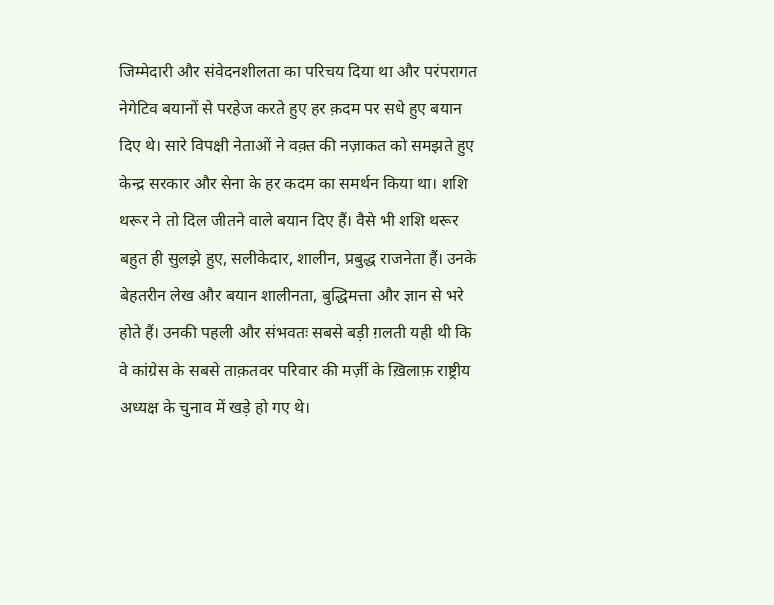जिम्मेदारी और संवेदनशीलता का परिचय दिया था और परंपरागत नेगेटिव बयानों से परहेज करते हुए हर क़दम पर सधे हुए बयान दिए थे। सारे विपक्षी नेताओं ने वक़्त की नज़ाकत को समझते हुए केन्द्र सरकार और सेना के हर कदम का समर्थन किया था। शशि थरूर ने तो दिल जीतने वाले बयान दिए हैं। वैसे भी शशि थरूर बहुत ही सुलझे हुए, सलीकेदार, शालीन, प्रबुद्ध राजनेता हैं। उनके बेहतरीन लेख और बयान शालीनता, बुद्धिमत्ता और ज्ञान से भरे होते हैं। उनकी पहली और संभवतः सबसे बड़ी ग़लती यही थी कि वे कांग्रेस के सबसे ताक़तवर परिवार की मर्ज़ी के ख़िलाफ़ राष्ट्रीय अध्यक्ष के चुनाव में खड़े हो गए थे।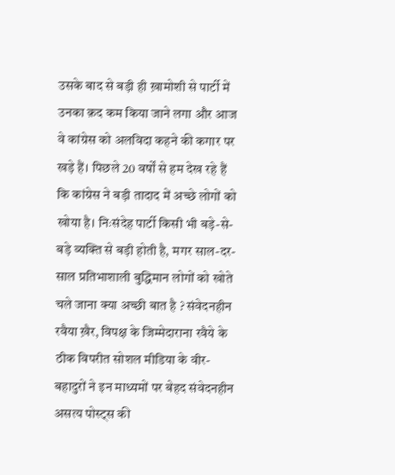उसके बाद से बड़ी ही ख़ामोशी से पार्टी में उनका क़द कम किया जाने लगा और आज वे कांग्रेस को अलविदा कहने की कगार पर खड़े हैं। पिछले 20 वर्षों से हम देख रहे हैं कि कांग्रेस ने बड़ी तादाद में अच्छे लोगों को खोया है। निःसंदेह पार्टी किसी भी बड़े-से-बड़े व्यक्ति से बड़ी होती है, मगर साल-दर-साल प्रतिभाशाली बुद्धिमान लोगों को खोते चले जाना क्या अच्छी बात है ? संवेदनहीन रवैया ख़ैर, विपक्ष के जिम्मेदाराना रवैये के ठीक विपरीत सोशल मीडिया के वीर-बहादुरों ने इन माध्यमों पर बेहद संवेदनहीन असत्य पोस्ट्स की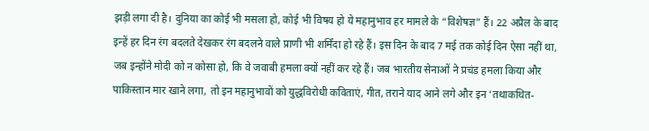झड़ी लगा दी है। दुनिया का कोई भी मसला हो, कोई भी विषय हो ये महानुभाव हर मामले के “विशेषज्ञ” हैं। 22 अप्रैल के बाद इन्हें हर दिन रंग बदलते देखकर रंग बदलने वाले प्राणी भी शर्मिंदा हो रहे हैं। इस दिन के बाद 7 मई तक कोई दिन ऐसा नहीं था, जब इन्होंने मोदी को न कोसा हो, कि वे जवाबी हमला क्यों नहीं कर रहे हैं। जब भारतीय सेनाओं ने प्रचंड हमला किया और पाकिस्तान मार खाने लगा, तो इन महानुभावों को युद्धविरोधी कविताएं, गीत, तराने याद आने लगे और इन ‘तथाकथित-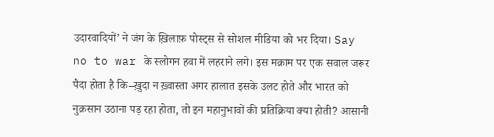उदारवादियों’ ने जंग के ख़िलाफ़ पोस्ट्स से सोशल मीडिया को भर दिया। Say no to war के स्लोगन हवा में लहराने लगे। इस मक़ाम पर एक सवाल जरूर पैदा होता है कि–ख़ुदा न ख़्वास्ता अगर हालात इसके उलट होते और भारत को नुक़सान उठाना पड़ रहा होता, तो इन महानुभावों की प्रतिक्रिया क्या होती? आसानी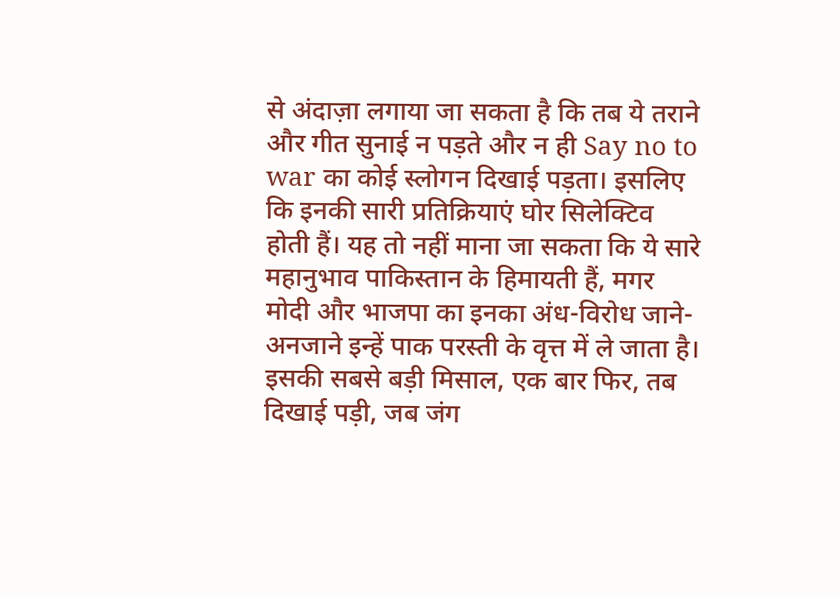से अंदाज़ा लगाया जा सकता है कि तब ये तराने और गीत सुनाई न पड़ते और न ही Say no to war का कोई स्लोगन दिखाई पड़ता। इसलिए कि इनकी सारी प्रतिक्रियाएं घोर सिलेक्टिव होती हैं। यह तो नहीं माना जा सकता कि ये सारे महानुभाव पाकिस्तान के हिमायती हैं, मगर मोदी और भाजपा का इनका अंध-विरोध जाने-अनजाने इन्हें पाक परस्ती के वृत्त में ले जाता है। इसकी सबसे बड़ी मिसाल, एक बार फिर, तब दिखाई पड़ी, जब जंग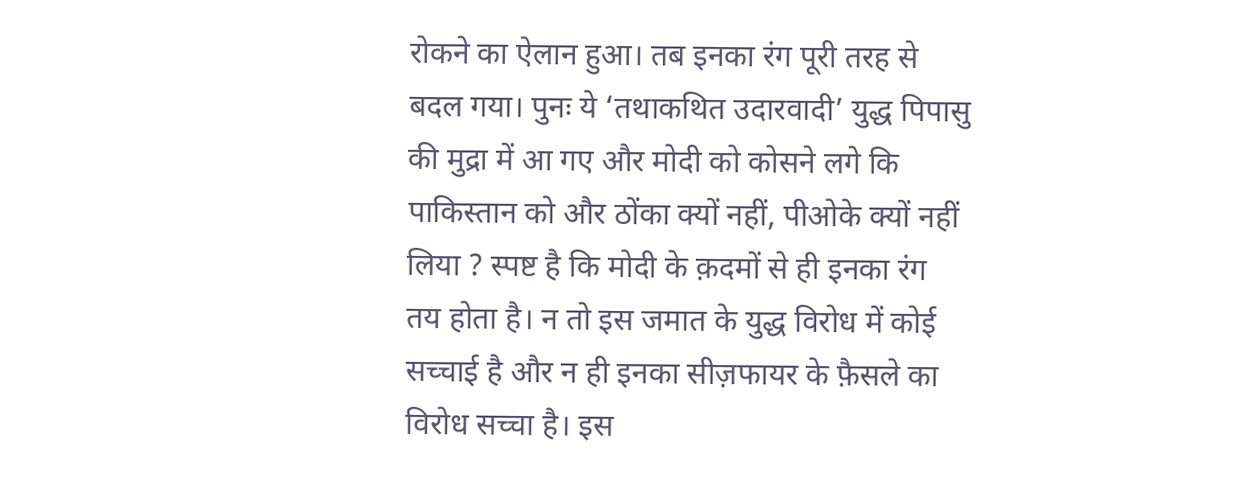रोकने का ऐलान हुआ। तब इनका रंग पूरी तरह से बदल गया। पुनः ये ‘तथाकथित उदारवादी’ युद्ध पिपासु की मुद्रा में आ गए और मोदी को कोसने लगे कि पाकिस्तान को और ठोंका क्यों नहीं, पीओके क्यों नहीं लिया ? स्पष्ट है कि मोदी के क़दमों से ही इनका रंग तय होता है। न तो इस जमात के युद्ध विरोध में कोई सच्चाई है और न ही इनका सीज़फायर के फ़ैसले का विरोध सच्चा है। इस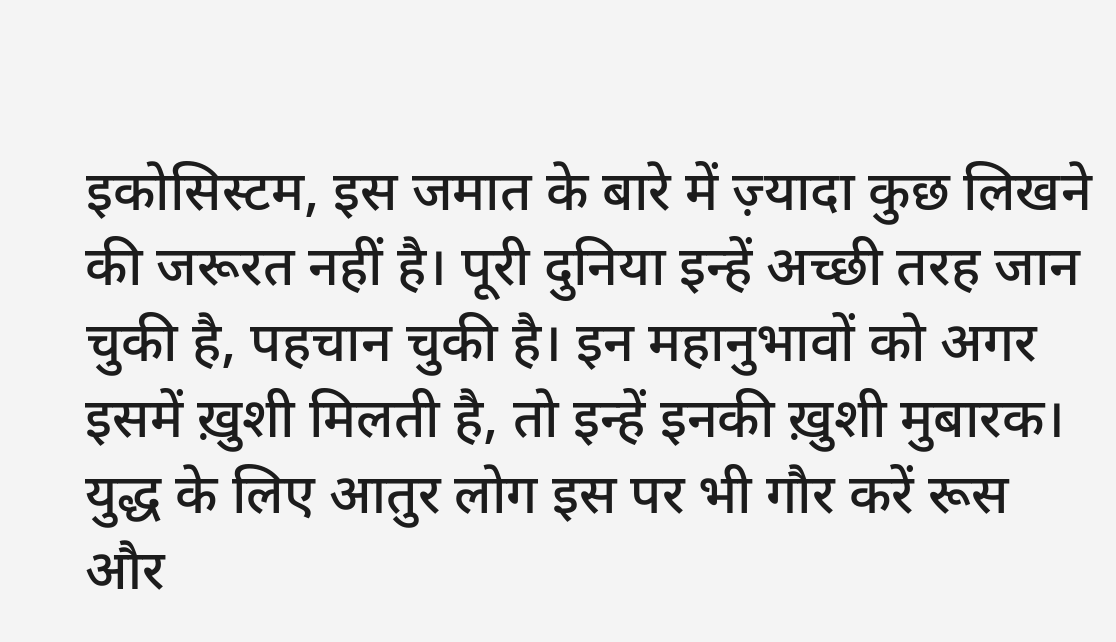इकोसिस्टम, इस जमात के बारे में ज़्यादा कुछ लिखने की जरूरत नहीं है। पूरी दुनिया इन्हें अच्छी तरह जान चुकी है, पहचान चुकी है। इन महानुभावों को अगर इसमें ख़ुशी मिलती है, तो इन्हें इनकी ख़ुशी मुबारक। युद्ध के लिए आतुर लोग इस पर भी गौर करें रूस और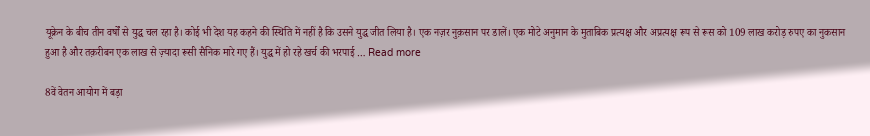यूक्रेन के बीच तीन वर्षों से युद्ध चल रहा है। कोई भी देश यह कहने की स्थिति में नहीं है कि उसने युद्ध जीत लिया है। एक नज़र नुक़सान पर डालें। एक मोटे अनुमान के मुताबिक प्रत्यक्ष और अप्रत्यक्ष रूप से रूस को 109 लाख करोड़ रुपए का नुकसान हुआ है और तक़रीबन एक लाख से ज़्यादा रूसी सैनिक मारे गए हैं। युद्ध में हो रहे खर्च की भरपाई … Read more

8वें वेतन आयोग में बड़ा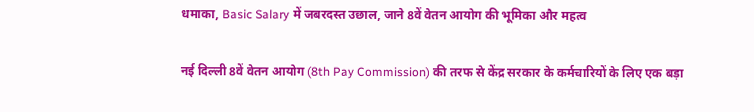धमाका, Basic Salary में जबरदस्त उछाल, जाने 8वें वेतन आयोग की भूमिका और महत्व

नई दिल्ली 8वें वेतन आयोग (8th Pay Commission) की तरफ से केंद्र सरकार के कर्मचारियों के लिए एक बड़ा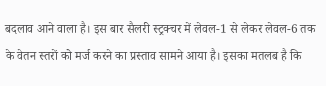बदलाव आने वाला है। इस बार सैलरी स्ट्रक्चर में लेवल-1 से लेकर लेवल-6 तक के वेतन स्तरों को मर्ज करने का प्रस्ताव सामने आया है। इसका मतलब है कि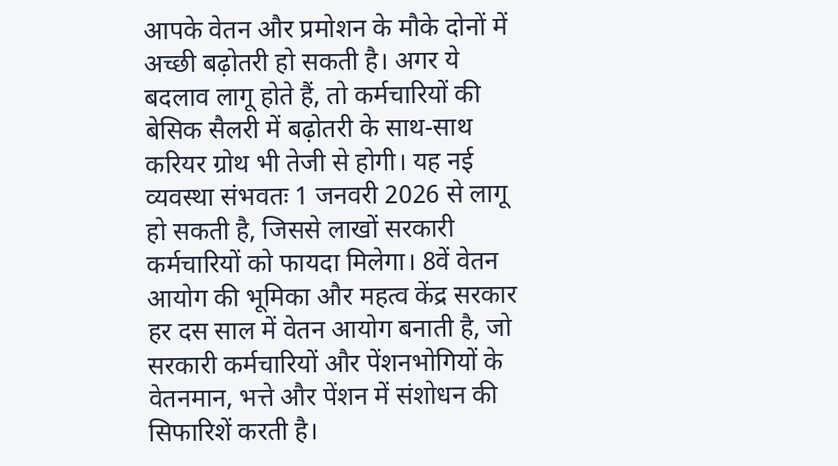आपके वेतन और प्रमोशन के मौके दोनों में अच्छी बढ़ोतरी हो सकती है। अगर ये बदलाव लागू होते हैं, तो कर्मचारियों की बेसिक सैलरी में बढ़ोतरी के साथ-साथ करियर ग्रोथ भी तेजी से होगी। यह नई व्यवस्था संभवतः 1 जनवरी 2026 से लागू हो सकती है, जिससे लाखों सरकारी कर्मचारियों को फायदा मिलेगा। 8वें वेतन आयोग की भूमिका और महत्व केंद्र सरकार हर दस साल में वेतन आयोग बनाती है, जो सरकारी कर्मचारियों और पेंशनभोगियों के वेतनमान, भत्ते और पेंशन में संशोधन की सिफारिशें करती है।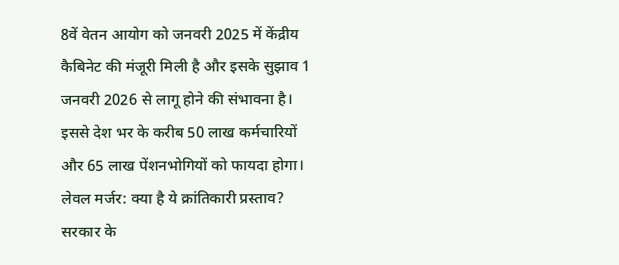8वें वेतन आयोग को जनवरी 2025 में केंद्रीय कैबिनेट की मंजूरी मिली है और इसके सुझाव 1 जनवरी 2026 से लागू होने की संभावना है। इससे देश भर के करीब 50 लाख कर्मचारियों और 65 लाख पेंशनभोगियों को फायदा होगा। लेवल मर्जर: क्या है ये क्रांतिकारी प्रस्ताव?   सरकार के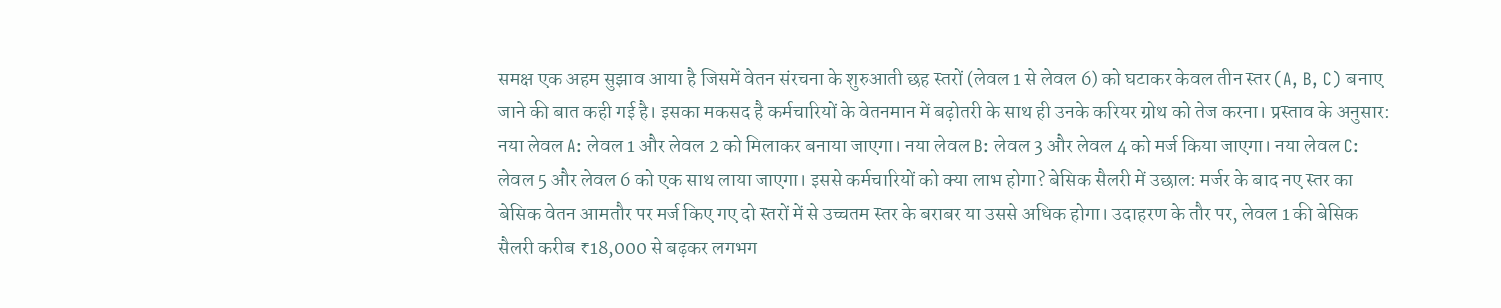समक्ष एक अहम सुझाव आया है जिसमें वेतन संरचना के शुरुआती छह स्तरों (लेवल 1 से लेवल 6) को घटाकर केवल तीन स्तर (A, B, C) बनाए जाने की बात कही गई है। इसका मकसद है कर्मचारियों के वेतनमान में बढ़ोतरी के साथ ही उनके करियर ग्रोथ को तेज करना। प्रस्ताव के अनुसार: नया लेवल A: लेवल 1 और लेवल 2 को मिलाकर बनाया जाएगा। नया लेवल B: लेवल 3 और लेवल 4 को मर्ज किया जाएगा। नया लेवल C: लेवल 5 और लेवल 6 को एक साथ लाया जाएगा। इससे कर्मचारियों को क्या लाभ होगा? बेसिक सैलरी में उछाल: मर्जर के बाद नए स्तर का बेसिक वेतन आमतौर पर मर्ज किए गए दो स्तरों में से उच्चतम स्तर के बराबर या उससे अधिक होगा। उदाहरण के तौर पर, लेवल 1 की बेसिक सैलरी करीब ₹18,000 से बढ़कर लगभग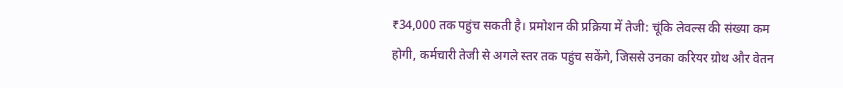₹34,000 तक पहुंच सकती है। प्रमोशन की प्रक्रिया में तेजी: चूंकि लेवल्स की संख्या कम होगी, कर्मचारी तेजी से अगले स्तर तक पहुंच सकेंगे, जिससे उनका करियर ग्रोथ और वेतन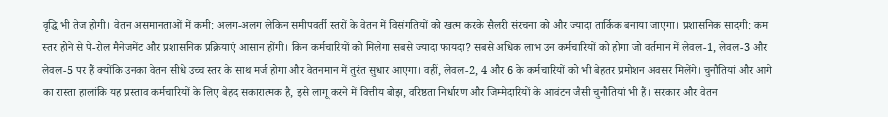वृद्धि भी तेज होगी। वेतन असमानताओं में कमी: अलग-अलग लेकिन समीपवर्ती स्तरों के वेतन में विसंगतियों को खत्म करके सैलरी संरचना को और ज्यादा तार्किक बनाया जाएगा। प्रशासनिक सादगी: कम स्तर होने से पे-रोल मैनेजमेंट और प्रशासनिक प्रक्रियाएं आसान होंगी। किन कर्मचारियों को मिलेगा सबसे ज्यादा फायदा? सबसे अधिक लाभ उन कर्मचारियों को होगा जो वर्तमान में लेवल-1, लेवल-3 और लेवल-5 पर हैं क्योंकि उनका वेतन सीधे उच्च स्तर के साथ मर्ज होगा और वेतनमान में तुरंत सुधार आएगा। वहीं, लेवल-2, 4 और 6 के कर्मचारियों को भी बेहतर प्रमोशन अवसर मिलेंगे। चुनौतियां और आगे का रास्ता हालांकि यह प्रस्ताव कर्मचारियों के लिए बेहद सकारात्मक है, इसे लागू करने में वित्तीय बोझ, वरिष्ठता निर्धारण और जिम्मेदारियों के आवंटन जैसी चुनौतियां भी हैं। सरकार और वेतन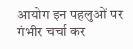आयोग इन पहलुओं पर गंभीर चर्चा कर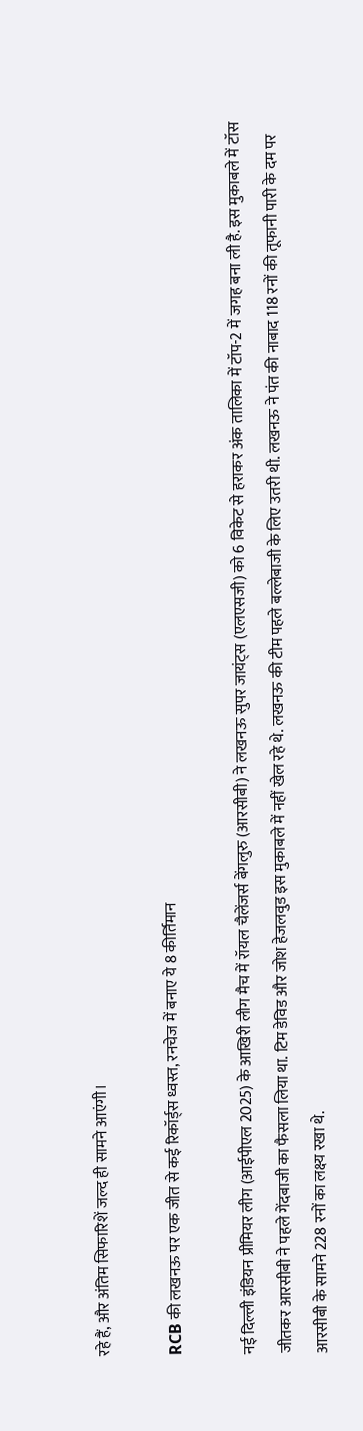रहे हैं, और अंतिम सिफारिशें जल्द ही सामने आएंगी।

RCB की लखनऊ पर एक जीत से कई रिकॉर्ड्स ध्वस्त, रनचेज में बनाए ये 8 कीर्तिमान

नई दिल्ली इंडियन प्रीमियर लीग (आईपीएल 2025) के आखिरी लीग मैच में रॉयल चैलेंजर्स बेंगलुरु (आरसीबी) ने लखनऊ सुपर जायंट्स (एलएसजी) को 6 विकेट से हराकर अंक तालिका में टॉप-2 में जगह बना ली है. इस मुकाबले में टॉस जीतकर आरसीबी ने पहले गेंदबाजी का फैसला लिया था. टिम डेविड और जोश हेजलवुड इस मुकाबले में नहीं खेल रहे थे. लखनऊ की टीम पहले बल्लेबाजी के लिए उतरी थी. लखनऊ ने पंत की नाबाद 118 रनों की तूफानी पारी के दम पर आरसीबी के सामने 228 रनों का लक्ष्य रखा थे.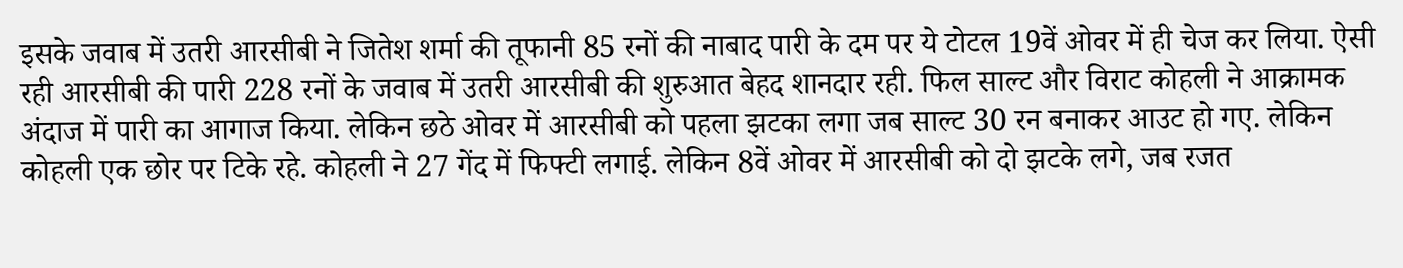इसके जवाब में उतरी आरसीबी ने जितेश शर्मा की तूफानी 85 रनों की नाबाद पारी के दम पर ये टोटल 19वें ओवर में ही चेज कर लिया. ऐसी रही आरसीबी की पारी 228 रनों के जवाब में उतरी आरसीबी की शुरुआत बेहद शानदार रही. फिल साल्ट और विराट कोहली ने आक्रामक अंदाज में पारी का आगाज किया. लेकिन छठे ओवर में आरसीबी को पहला झटका लगा जब साल्ट 30 रन बनाकर आउट हो गए. लेकिन कोहली एक छोर पर टिके रहे. कोहली ने 27 गेंद में फिफ्टी लगाई. लेकिन 8वें ओवर में आरसीबी को दो झटके लगे, जब रजत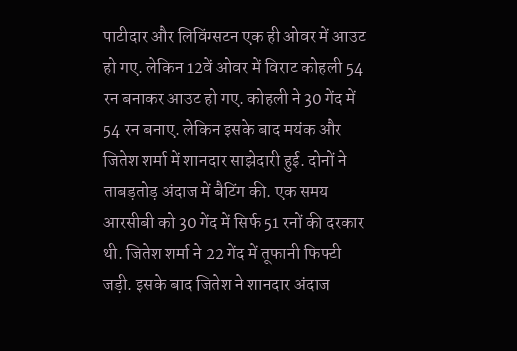पाटीदार और लिविंग्सटन एक ही ओवर में आउट हो गए. लेकिन 12वें ओवर में विराट कोहली 54 रन बनाकर आउट हो गए. कोहली ने 30 गेंद में 54 रन बनाए. लेकिन इसके बाद मयंक और जितेश शर्मा में शानदार साझेदारी हुई. दोनों ने ताबड़तोड़ अंदाज में बैटिंग की. एक समय आरसीबी को 30 गेंद में सिर्फ 51 रनों की दरकार थी. जितेश शर्मा ने 22 गेंद में तूफानी फिफ्टी जड़ी. इसके बाद जितेश ने शानदार अंदाज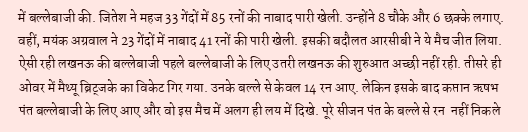में बल्लेबाजी की. जितेश ने महज 33 गेंदों में 85 रनों की नाबाद पारी खेली. उन्होंने 8 चौके और 6 छक्के लगाए. वहीं, मयंक अग्रवाल ने 23 गेंदों में नाबाद 41 रनों की पारी खेली. इसकी बदौलत आरसीबी ने ये मैच जीत लिया. ऐसी रही लखनऊ की बल्लेबाजी पहले बल्लेबाजी के लिए उतरी लखनऊ की शुरुआत अच्छी नहीं रही. तीसरे ही ओवर में मैथ्यू ब्रिट्जके का विकेट गिर गया. उनके बल्ले से केवल 14 रन आए. लेकिन इसके बाद कप्तान ऋषभ पंत बल्लेबाजी के लिए आए और वो इस मैच में अलग ही लय में दिखे. पूरे सीजन पंत के बल्ले से रन  नहीं निकले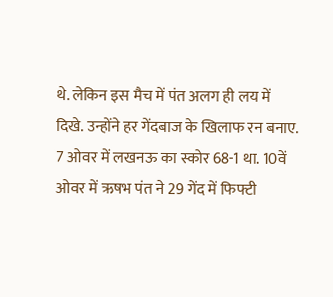थे. लेकिन इस मैच में पंत अलग ही लय में दिखे. उन्होंने हर गेंदबाज के खिलाफ रन बनाए. 7 ओवर में लखनऊ का स्कोर 68-1 था. 10वें ओवर में ऋषभ पंत ने 29 गेंद में फिफ्टी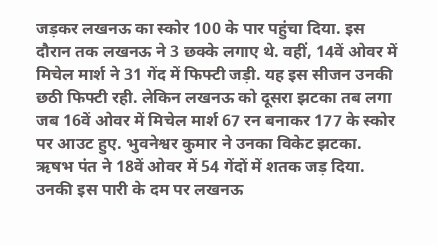जड़कर लखनऊ का स्कोर 100 के पार पहुंचा दिया. इस दौरान तक लखनऊ ने 3 छक्के लगाए थे. वहीं, 14वें ओवर में मिचेल मार्श ने 31 गेंद में फिफ्टी जड़ी. यह इस सीजन उनकी छठी फिफ्टी रही. लेकिन लखनऊ को दूसरा झटका तब लगा जब 16वें ओवर में मिचेल मार्श 67 रन बनाकर 177 के स्कोर पर आउट हुए. भुवनेश्वर कुमार ने उनका विकेट झटका. ऋषभ पंत ने 18वें ओवर में 54 गेंदों में शतक जड़ दिया. उनकी इस पारी के दम पर लखनऊ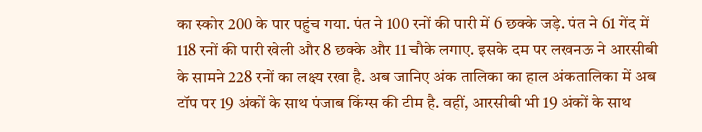का स्कोर 200 के पार पहुंच गया. पंत ने 100 रनों की पारी में 6 छक्के जड़े. पंत ने 61 गेंद में 118 रनों की पारी खेली और 8 छक्के और 11 चौके लगाए. इसके दम पर लखनऊ ने आरसीबी के सामने 228 रनों का लक्ष्य रखा है. अब जानिए अंक तालिका का हाल अंकतालिका में अब टॉप पर 19 अंकों के साथ पंजाब किंग्स की टीम है. वहीं, आरसीबी भी 19 अंकों के साथ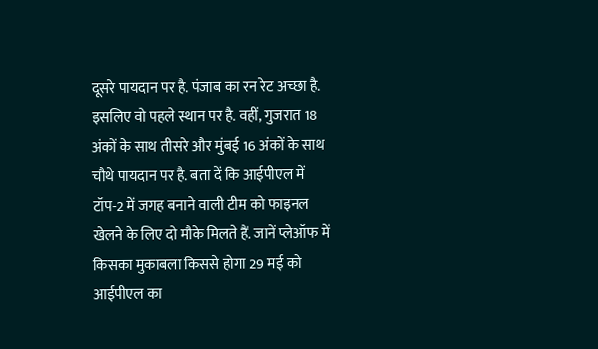दूसरे पायदान पर है. पंजाब का रन रेट अच्छा है. इसलिए वो पहले स्थान पर है. वहीं, गुजरात 18 अंकों के साथ तीसरे और मुंबई 16 अंकों के साथ चौथे पायदान पर है. बता दें कि आईपीएल में टॉप-2 में जगह बनाने वाली टीम को फाइनल खेलने के लिए दो मौके मिलते हैं. जानें प्लेऑफ में किसका मुकाबला किससे होगा 29 मई को आईपीएल का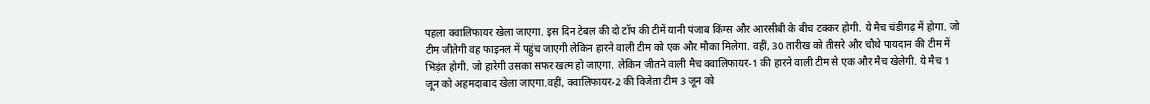पहला क्वालिफायर खेला जाएगा. इस दिन टेबल की दो टॉप की टीमें यानी पंजाब किंग्स और आरसीबी के बीच टक्कर होगी. ये मैच चंडीगढ़ में होगा. जो टीम जीतेगी वह फाइनल में पहुंच जाएगी लेकिन हारने वाली टीम को एक और मौका मिलेगा. वहीं, 30 तारीख को तीसरे और चौथे पायदान की टीम में भिड़ंत होगी. जो हारेगी उसका सफर खत्म हो जाएगा. लेकिन जीतने वाली मैच क्वालिफायर-1 की हारने वाली टीम से एक और मैच खेलेगी. ये मैच 1 जून को अहमदाबाद खेला जाएगा.वहीं, क्वालिफायर-2 की विजेता टीम 3 जून को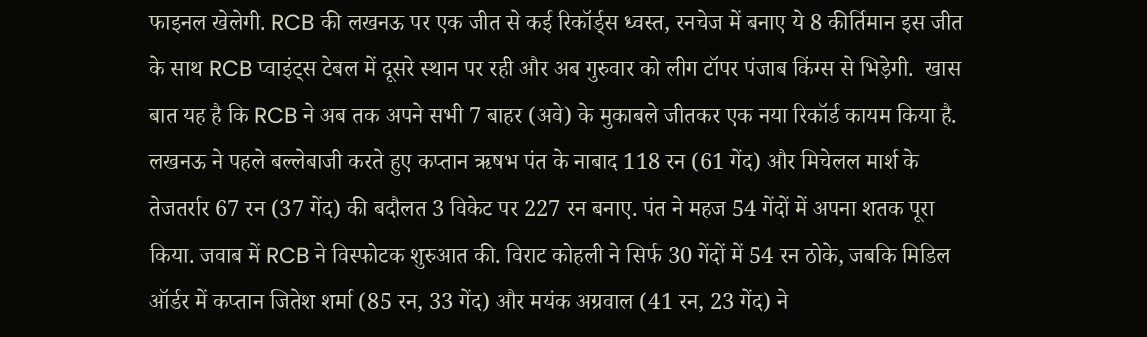फाइनल खेलेगी. RCB की लखनऊ पर एक जीत से कई रिकॉर्ड्स ध्वस्त, रनचेज में बनाए ये 8 कीर्तिमान इस जीत के साथ RCB प्वाइंट्स टेबल में दूसरे स्थान पर रही और अब गुरुवार को लीग टॉपर पंजाब किंग्स से भिड़ेगी.  खास बात यह है कि RCB ने अब तक अपने सभी 7 बाहर (अवे) के मुकाबले जीतकर एक नया रिकॉर्ड कायम किया है.   लखनऊ ने पहले बल्लेबाजी करते हुए कप्तान ऋषभ पंत के नाबाद 118 रन (61 गेंद) और मिचेलल मार्श के तेजतर्रार 67 रन (37 गेंद) की बदौलत 3 विकेट पर 227 रन बनाए. पंत ने महज 54 गेंदों में अपना शतक पूरा किया. जवाब में RCB ने विस्फोटक शुरुआत की. विराट कोहली ने सिर्फ 30 गेंदों में 54 रन ठोके, जबकि मिड‍िल ऑर्डर में कप्तान जितेश शर्मा (85 रन, 33 गेंद) और मयंक अग्रवाल (41 रन, 23 गेंद) ने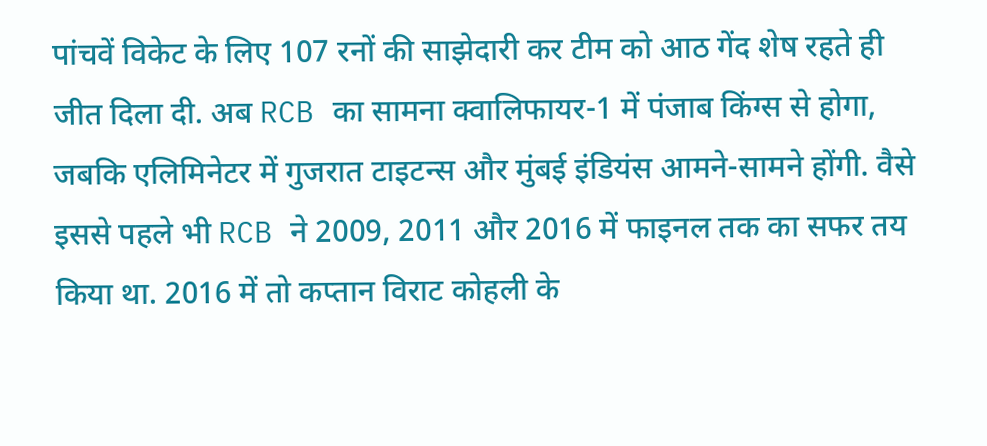पांचवें विकेट के लिए 107 रनों की साझेदारी कर टीम को आठ गेंद शेष रहते ही जीत दिला दी. अब RCB का सामना क्वालिफायर-1 में पंजाब किंग्स से होगा, जबकि एलिमिनेटर में गुजरात टाइटन्स और मुंबई इंडियंस आमने-सामने होंगी. वैसे इससे पहले भी RCB ने 2009, 2011 और 2016 में फाइनल तक का सफर तय किया था. 2016 में तो कप्तान विराट कोहली के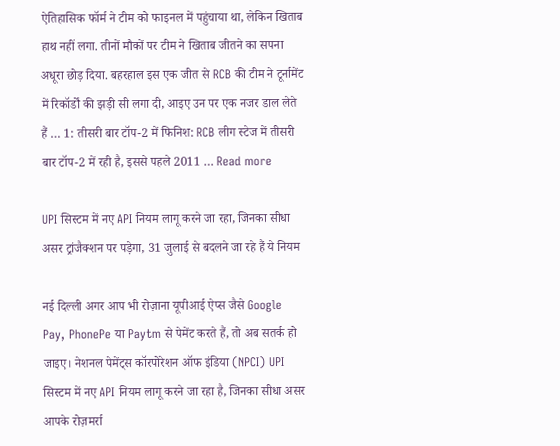ऐतिहासिक फॉर्म ने टीम को फाइनल में पहुंचाया था, लेकिन खिताब हाथ नहीं लगा. तीनों मौकों पर टीम ने खिताब जीतने का सपना अधूरा छोड़ दिया. बहरहाल इस एक जीत से RCB की टीम ने टूर्नामेंट में रिकॉर्डों की झड़ी सी लगा दी, आइए उन पर एक नजर डाल लेते हैं … 1: तीसरी बार टॉप-2 में फिनिश: RCB लीग स्टेज में तीसरी बार टॉप-2 में रही है, इससे पहले 2011 … Read more

UPI सिस्टम में नए API नियम लागू करने जा रहा, जिनका सीधा असर ट्रांजैक्शन पर पड़ेगा, 31 जुलाई से बदलने जा रहे हैं ये नियम

नई दिल्ली अगर आप भी रोज़ाना यूपीआई ऐप्स जैसे Google Pay, PhonePe या Paytm से पेमेंट करते हैं, तो अब सतर्क हो जाइए। नेशनल पेमेंट्स कॉरपोरेशन ऑफ इंडिया (NPCI) UPI सिस्टम में नए API नियम लागू करने जा रहा है, जिनका सीधा असर आपके रोज़मर्रा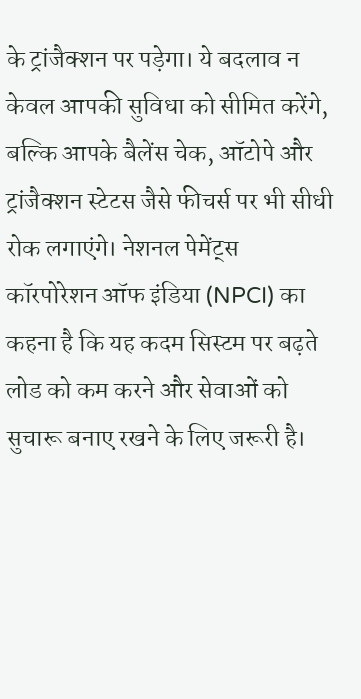के ट्रांजैक्शन पर पड़ेगा। ये बदलाव न केवल आपकी सुविधा को सीमित करेंगे, बल्कि आपके बैलेंस चेक, ऑटोपे और ट्रांजैक्शन स्टेटस जैसे फीचर्स पर भी सीधी रोक लगाएंगे। नेशनल पेमेंट्स कॉरपोरेशन ऑफ इंडिया (NPCI) का कहना है कि यह कदम सिस्टम पर बढ़ते लोड को कम करने और सेवाओं को सुचारू बनाए रखने के लिए जरूरी है।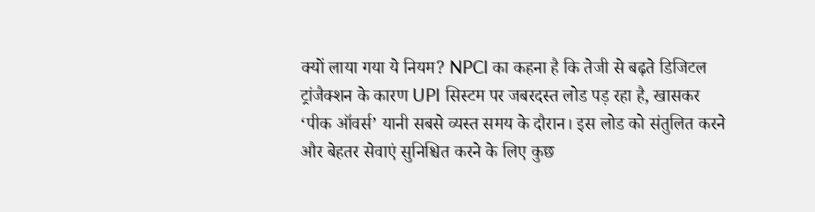क्यों लाया गया ये नियम? NPCI का कहना है कि तेजी से बढ़ते डिजिटल ट्रांजैक्शन के कारण UPI सिस्टम पर जबरदस्त लोड पड़ रहा है, खासकर ‘पीक ऑवर्स’ यानी सबसे व्यस्त समय के दौरान। इस लोड को संतुलित करने और बेहतर सेवाएं सुनिश्चित करने के लिए कुछ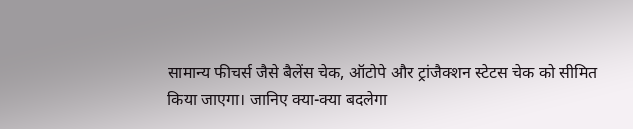सामान्य फीचर्स जैसे बैलेंस चेक, ऑटोपे और ट्रांजैक्शन स्टेटस चेक को सीमित किया जाएगा। जानिए क्या-क्या बदलेगा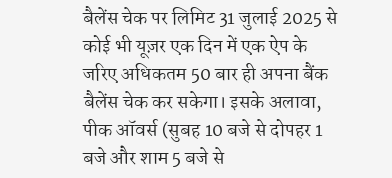बैलेंस चेक पर लिमिट 31 जुलाई 2025 से कोई भी यूज़र एक दिन में एक ऐप के जरिए अधिकतम 50 बार ही अपना बैंक बैलेंस चेक कर सकेगा। इसके अलावा, पीक ऑवर्स (सुबह 10 बजे से दोपहर 1 बजे और शाम 5 बजे से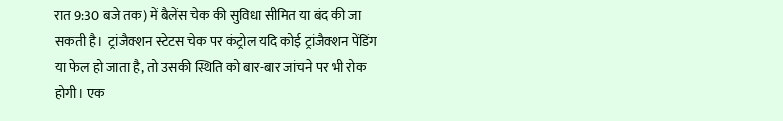रात 9:30 बजे तक) में बैलेंस चेक की सुविधा सीमित या बंद की जा सकती है।  ट्रांजैक्शन स्टेटस चेक पर कंट्रोल यदि कोई ट्रांजैक्शन पेंडिंग या फेल हो जाता है, तो उसकी स्थिति को बार-बार जांचने पर भी रोक होगी। एक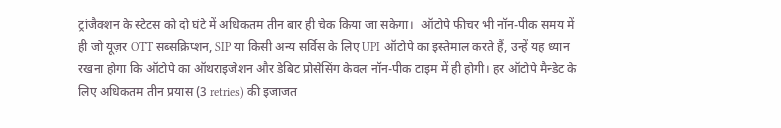ट्रांजैक्शन के स्टेटस को दो घंटे में अधिकतम तीन बार ही चेक किया जा सकेगा।  ऑटोपे फीचर भी नॉन-पीक समय में ही जो यूज़र OTT सब्सक्रिप्शन, SIP या किसी अन्य सर्विस के लिए UPI ऑटोपे का इस्तेमाल करते हैं, उन्हें यह ध्यान रखना होगा कि ऑटोपे का ऑथराइजेशन और डेबिट प्रोसेसिंग केवल नॉन-पीक टाइम में ही होगी। हर ऑटोपे मैन्डेट के लिए अधिकतम तीन प्रयास (3 retries) की इजाजत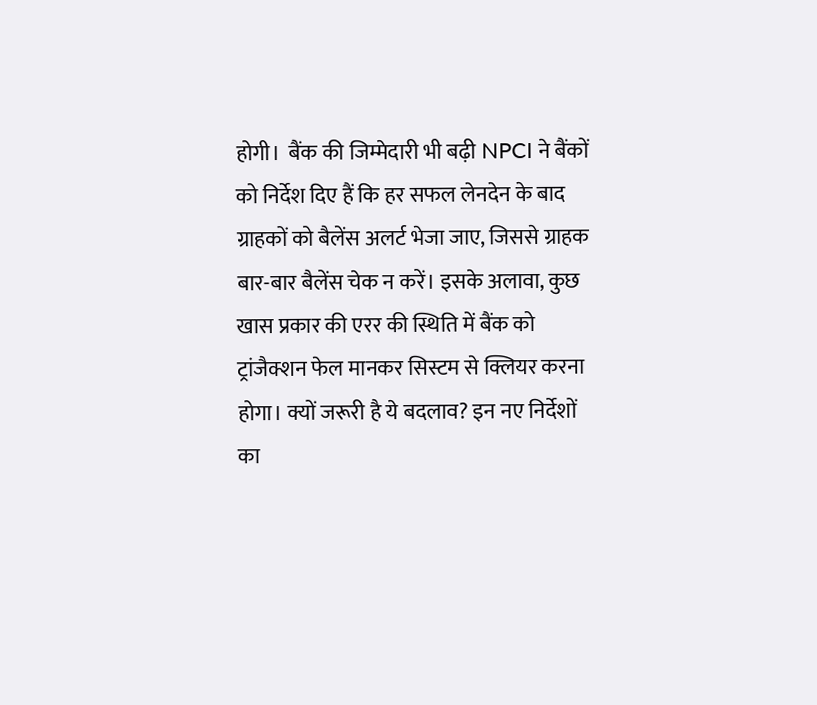होगी।  बैंक की जिम्मेदारी भी बढ़ी NPCI ने बैंकों को निर्देश दिए हैं कि हर सफल लेनदेन के बाद ग्राहकों को बैलेंस अलर्ट भेजा जाए, जिससे ग्राहक बार-बार बैलेंस चेक न करें। इसके अलावा, कुछ खास प्रकार की एरर की स्थिति में बैंक को ट्रांजैक्शन फेल मानकर सिस्टम से क्लियर करना होगा। क्यों जरूरी है ये बदलाव? इन नए निर्देशों का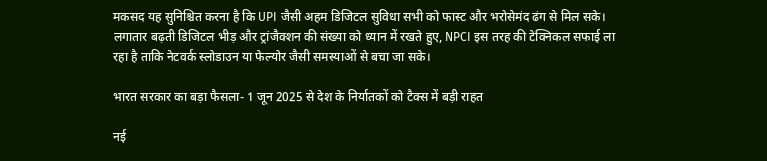मकसद यह सुनिश्चित करना है कि UPI जैसी अहम डिजिटल सुविधा सभी को फास्ट और भरोसेमंद ढंग से मिल सके। लगातार बढ़ती डिजिटल भीड़ और ट्रांजैक्शन की संख्या को ध्यान में रखते हुए, NPCI इस तरह की टेक्निकल सफाई ला रहा है ताकि नेटवर्क स्लोडाउन या फेल्योर जैसी समस्याओं से बचा जा सके।

भारत सरकार का बड़ा फैसला- 1 जून 2025 से देश के निर्यातकों को टैक्स में बड़ी राहत

नई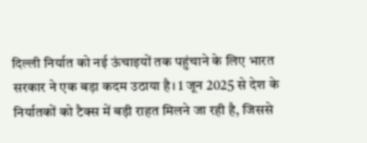दिल्ली निर्यात को नई ऊंचाइयों तक पहुंचाने के लिए भारत सरकार ने एक बड़ा कदम उठाया है। 1 जून 2025 से देश के निर्यातकों को टैक्स में बड़ी राहत मिलने जा रही है, जिससे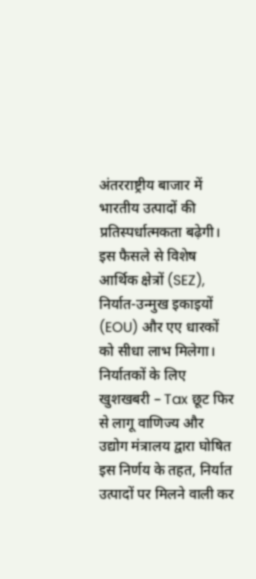अंतरराष्ट्रीय बाजार में भारतीय उत्पादों की प्रतिस्पर्धात्मकता बढ़ेगी। इस फैसले से विशेष आर्थिक क्षेत्रों (SEZ), निर्यात-उन्मुख इकाइयों (EOU) और एए धारकों को सीधा लाभ मिलेगा। निर्यातकों के लिए खुशखबरी – Tax छूट फिर से लागू वाणिज्य और उद्योग मंत्रालय द्वारा घोषित इस निर्णय के तहत, निर्यात उत्पादों पर मिलने वाली कर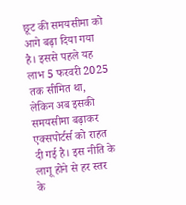छूट की समयसीमा को आगे बढ़ा दिया गया है। इससे पहले यह लाभ 5 फरवरी 2025 तक सीमित था, लेकिन अब इसकी समयसीमा बढ़ाकर एक्सपोर्टर्स को राहत दी गई है। इस नीति के लागू होने से हर स्तर के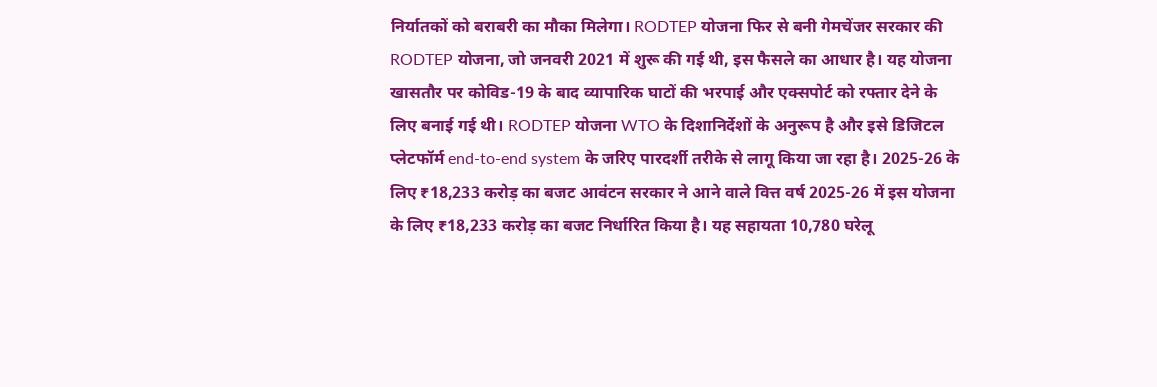निर्यातकों को बराबरी का मौका मिलेगा। RODTEP योजना फिर से बनी गेमचेंजर सरकार की RODTEP योजना, जो जनवरी 2021 में शुरू की गई थी, इस फैसले का आधार है। यह योजना खासतौर पर कोविड-19 के बाद व्यापारिक घाटों की भरपाई और एक्सपोर्ट को रफ्तार देने के लिए बनाई गई थी। RODTEP योजना WTO के दिशानिर्देशों के अनुरूप है और इसे डिजिटल प्लेटफॉर्म end-to-end system के जरिए पारदर्शी तरीके से लागू किया जा रहा है। 2025-26 के लिए ₹18,233 करोड़ का बजट आवंटन सरकार ने आने वाले वित्त वर्ष 2025-26 में इस योजना के लिए ₹18,233 करोड़ का बजट निर्धारित किया है। यह सहायता 10,780 घरेलू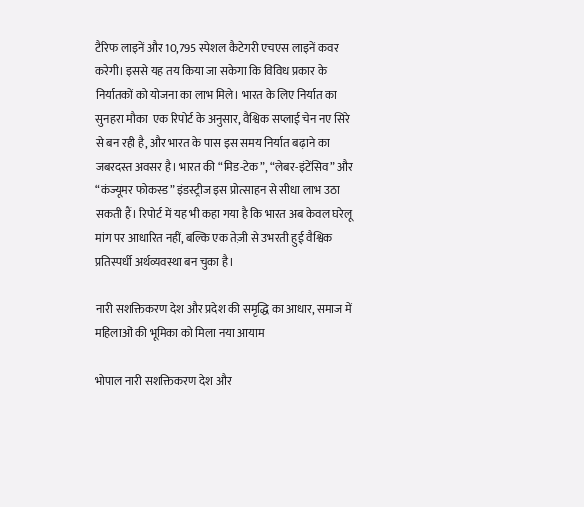टैरिफ लाइनें और 10,795 स्पेशल कैटेगरी एचएस लाइनें कवर करेगी। इससे यह तय किया जा सकेगा कि विविध प्रकार के निर्यातकों को योजना का लाभ मिले। भारत के लिए निर्यात का सुनहरा मौका  एक रिपोर्ट के अनुसार, वैश्विक सप्लाई चेन नए सिरे से बन रही है, और भारत के पास इस समय निर्यात बढ़ाने का जबरदस्त अवसर है। भारत की “मिड-टेक”, “लेबर-इंटेंसिव” और “कंज्यूमर फोकस्ड” इंडस्ट्रीज इस प्रोत्साहन से सीधा लाभ उठा सकती हैं। रिपोर्ट में यह भी कहा गया है कि भारत अब केवल घरेलू मांग पर आधारित नहीं, बल्कि एक तेज़ी से उभरती हुई वैश्विक प्रतिस्पर्धी अर्थव्यवस्था बन चुका है।

नारी सशक्तिकरण देश और प्रदेश की समृद्धि का आधार, समाज में महिलाओं की भूमिका को मिला नया आयाम

भोपाल नारी सशक्तिकरण देश और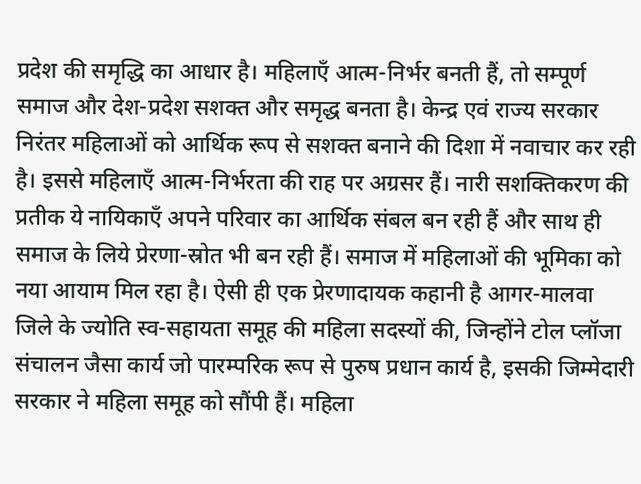प्रदेश की समृद्धि का आधार है। महिलाएँ आत्म-निर्भर बनती हैं, तो सम्पूर्ण समाज और देश-प्रदेश सशक्त और समृद्ध बनता है। केन्द्र एवं राज्य सरकार निरंतर महिलाओं को आर्थिक रूप से सशक्त बनाने की दिशा में नवाचार कर रही है। इससे महिलाएँ आत्म-निर्भरता की राह पर अग्रसर हैं। नारी सशक्तिकरण की प्रतीक ये नायिकाएँ अपने परिवार का आर्थिक संबल बन रही हैं और साथ ही समाज के लिये प्रेरणा-स्रोत भी बन रही हैं। समाज में महिलाओं की भूमिका को नया आयाम मिल रहा है। ऐसी ही एक प्रेरणादायक कहानी है आगर-मालवा जिले के ज्योति स्व-सहायता समूह की महिला सदस्यों की, जिन्होंने टोल प्लॉजा संचालन जैसा कार्य जो पारम्परिक रूप से पुरुष प्रधान कार्य है, इसकी जिम्मेदारी सरकार ने महिला समूह को सौंपी हैं। महिला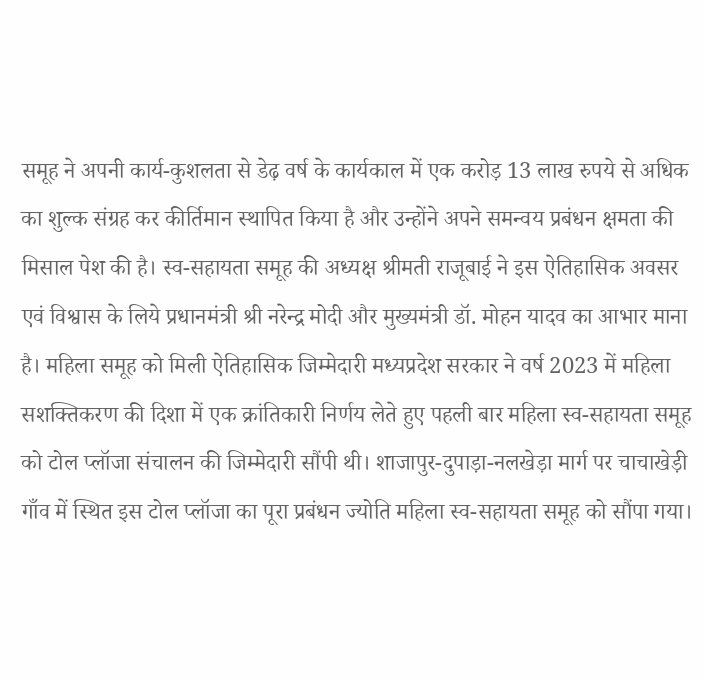समूह ने अपनी कार्य-कुशलता से डेढ़ वर्ष के कार्यकाल में एक करोड़ 13 लाख रुपये से अधिक का शुल्क संग्रह कर कीर्तिमान स्थापित किया है और उन्होंने अपने समन्वय प्रबंधन क्षमता की मिसाल पेश की है। स्व-सहायता समूह की अध्यक्ष श्रीमती राजूबाई ने इस ऐतिहासिक अवसर एवं विश्वास के लिये प्रधानमंत्री श्री नरेन्द्र मोदी और मुख्यमंत्री डॉ. मोहन यादव का आभार माना है। महिला समूह को मिली ऐतिहासिक जिम्मेदारी मध्यप्रदेश सरकार ने वर्ष 2023 में महिला सशक्तिकरण की दिशा में एक क्रांतिकारी निर्णय लेते हुए पहली बार महिला स्व-सहायता समूह को टोल प्लॉजा संचालन की जिम्मेदारी सौंपी थी। शाजापुर-दुपाड़ा-नलखेड़ा मार्ग पर चाचाखेड़ी गाँव में स्थित इस टोल प्लॉजा का पूरा प्रबंधन ज्योति महिला स्व-सहायता समूह को सौंपा गया।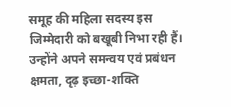समूह की महिला सदस्य इस जिम्मेदारी को बखूबी निभा रही हैं। उन्होंने अपने समन्वय एवं प्रबंधन क्षमता, दृढ़ इच्छा-शक्ति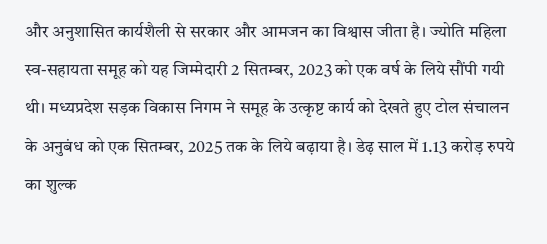और अनुशासित कार्यशैली से सरकार और आमजन का विश्वास जीता है। ज्योति महिला स्व-सहायता समूह को यह जिम्मेदारी 2 सितम्बर, 2023 को एक वर्ष के लिये सौंपी गयी थी। मध्यप्रदेश सड़क विकास निगम ने समूह के उत्कृष्ट कार्य को देखते हुए टोल संचालन के अनुबंध को एक सितम्बर, 2025 तक के लिये बढ़ाया है। डेढ़ साल में 1.13 करोड़ रुपये का शुल्क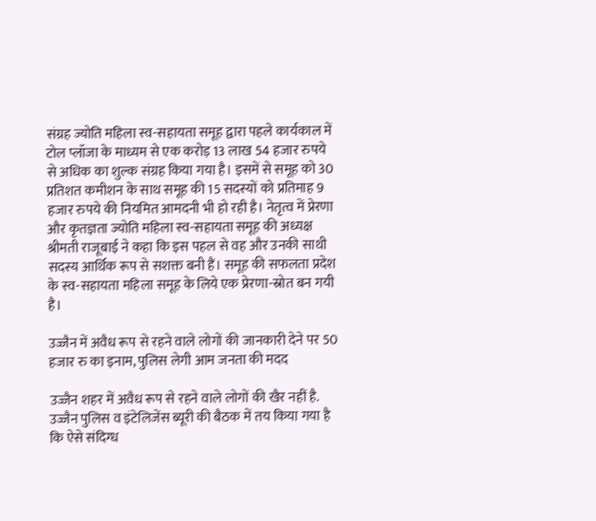संग्रह ज्योति महिला स्व-सहायता समूह द्वारा पहले कार्यकाल में टोल प्लॉजा के माध्यम से एक करोड़ 13 लाख 54 हजार रुपये से अधिक का शुल्क संग्रह किया गया है। इसमें से समूह को 30 प्रतिशत कमीशन के साथ समूह की 15 सदस्यों को प्रतिमाह 9 हजार रुपये की नियमित आमदनी भी हो रही है। नेतृत्व में प्रेरणा और कृतज्ञता ज्योति महिला स्व-सहायता समूह की अध्यक्ष श्रीमती राजूबाई ने कहा कि इस पहल से वह और उनकी साथी सदस्य आर्थिक रूप से सशक्त बनी हैं। समूह की सफलता प्रदेश के स्व-सहायता महिला समूह के लिये एक प्रेरणा-स्रोत बन गयी है।

उज्जैन में अवैध रूप से रहने वाले लोगों की जानकारी देने पर 50 हजार रु का इनाम, पुलिस लेगी आम जनता की मदद

उज्जैन शहर में अवैध रूप से रहने वाले लोगों की खैर नहीं है. उज्जैन पुलिस व इंटेलिजेंस ब्यूरी की बैठक में तय किया गया है कि ऐसे संदिग्ध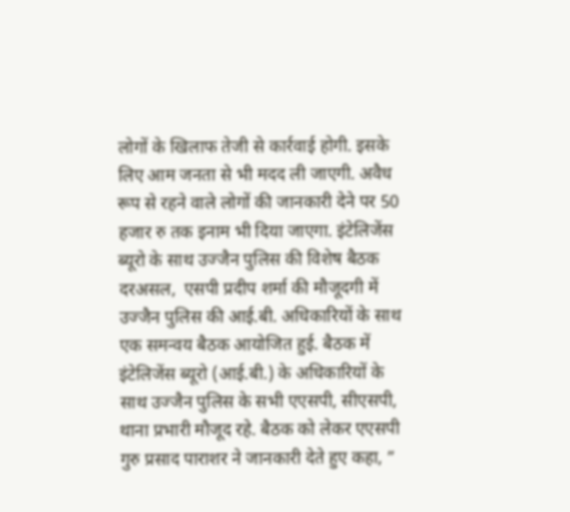लोगों के खिलाफ तेजी से कार्रवाई होगी. इसके लिए आम जनता से भी मदद ली जाएगी. अवैध रूप से रहने वाले लोगों की जानकारी देने पर 50 हजार रु तक इनाम भी दिया जाएगा. इंटेलिजेंस ब्यूरो के साथ उज्जैन पुलिस की विशेष बैठक दरअसल,  एसपी प्रदीप शर्मा की मौजूदगी में उज्जैन पुलिस की आई.बी. अधिकारियों के साथ एक समन्वय बैठक आयोजित हुई. बैठक में इंटेलिजेंस ब्यूरो (आई.बी.) के अधिकारियों के साथ उज्जैन पुलिस के सभी एएसपी, सीएसपी, थाना प्रभारी मौजूद रहे. बैठक को लेकर एएसपी गुरु प्रसाद पाराशर ने जानकारी देते हुए कहा, ”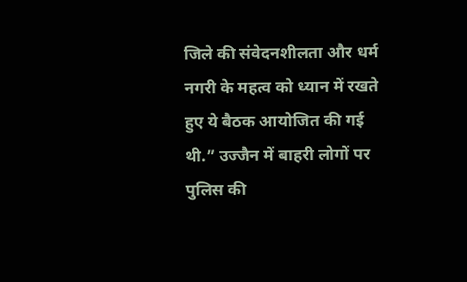जिले की संवेदनशीलता और धर्म नगरी के महत्व को ध्यान में रखते हुए ये बैठक आयोजित की गई थी.” उज्जैन में बाहरी लोगों पर पुलिस की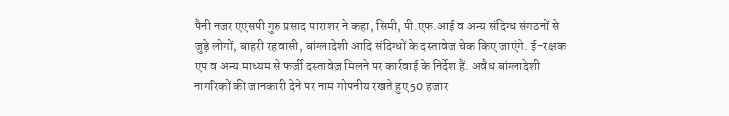पैनी नजर एएसपी गुरु प्रसाद पाराशर ने कहा, सिमी, पी.एफ.आई व अन्य संदिग्ध संगठनों से जुड़े लोगों, बाहरी रहवासी, बांग्लादेशी आदि संदिग्धों के दस्तावेज चेक किए जाएंगे. ई-रक्षक एप व अन्य माध्यम से फर्जी दस्तावेज़ मिलने पर कार्रवाई के निर्देश हैं. अवैध बांग्लादेशी नागरिकों की जानकारी देने पर नाम गोपनीय रखते हुए 50 हजार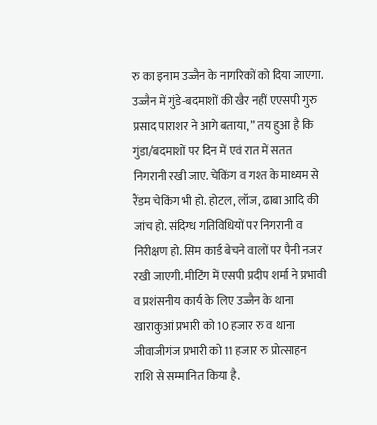रु का इनाम उज्जैन के नागरिकों को दिया जाएगा. उज्जैन में गुंडे-बदमाशों की खैर नहीं एएसपी गुरु प्रसाद पाराशर ने आगे बताया, ” तय हुआ है कि गुंडा/बदमाशों पर दिन में एवं रात में सतत निगरानी रखी जाए. चेकिंग व गश्त के माध्यम से रैंडम चेकिंग भी हो. होटल, लॉज, ढाबा आदि की जांच हो. संदिग्ध गतिविधियों पर निगरानी व निरीक्षण हो. सिम कार्ड बेचने वालों पर पैनी नजर रखी जाएगी. मीटिंग में एसपी प्रदीप शर्मा ने प्रभावी व प्रशंसनीय कार्य के लिए उज्जैन के थाना खाराकुआं प्रभारी को 10 हजार रु व थाना जीवाजीगंज प्रभारी को 11 हजार रु प्रोत्साहन राशि से सम्मानित किया है.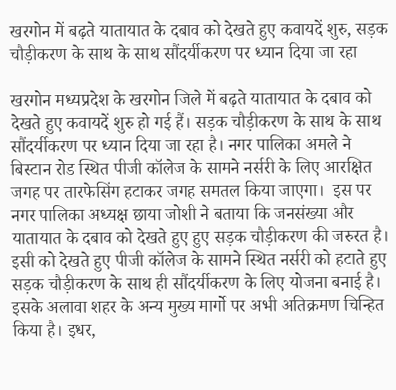खरगोन में बढ़ते यातायात के दबाव को देखते हुए कवायदें शुरु, सड़क चौड़ीकरण के साथ के साथ सौंदर्यीकरण पर ध्यान दिया जा रहा

खरगोन मध्यप्रदेश के खरगोन जिले में बढ़ते यातायात के दबाव को देखते हुए कवायदें शुरु हो गई हैं। सड़क चौड़ीकरण के साथ के साथ सौंदर्यीकरण पर ध्यान दिया जा रहा है। नगर पालिका अमले ने बिस्टान रोड स्थित पीजी कॉलेज के सामने नर्सरी के लिए आरक्षित जगह पर तारफेसिंग हटाकर जगह समतल किया जाएगा।  इस पर नगर पालिका अध्यक्ष छाया जोशी ने बताया कि जनसंख्या और यातायात के दबाव को देखते हुए हुए सड़क चौड़ीकरण की जरुरत है। इसी को देखते हुए पीजी कॉलेज के सामने स्थित नर्सरी को हटाते हुए सड़क चौड़ीकरण के साथ ही सौंदर्यीकरण के लिए योजना बनाई है। इसके अलावा शहर के अन्य मुख्य मार्गो पर अभी अतिक्रमण चिन्हित किया है। इधर,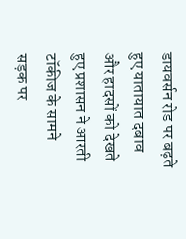डायवर्सन रोड पर बढ़ते हुए यातायात दबाव और हादसों को देखते हुए प्रशासन ने आरती टॉकीज के सामने सड़क पर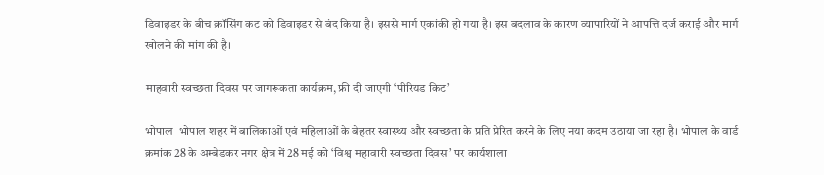डिवाइडर के बीच क्रॉसिंग कट को डिवाइडर से बंद किया है। इससे मार्ग एकांकी हो गया है। इस बदलाव के कारण व्यापारियों ने आपत्ति दर्ज कराई और मार्ग खोलने की मांग की है।

माहवारी स्वच्छता दिवस पर जागरूकता कार्यक्रम, फ्री दी जाएगी ‘पीरियड किट’

भोपाल  भोपाल शहर में बालिकाओं एवं महिलाओं के बेहतर स्वास्थ्य और स्वच्छता के प्रति प्रेरित करने के लिए नया कदम उठाया जा रहा है। भोपाल के वार्ड क्रमांक 28 के अम्बेडकर नगर क्षेत्र में 28 मई को ‘विश्व महावारी स्वच्छता दिवस’ पर कार्यशाला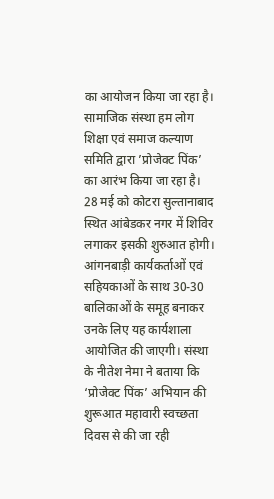का आयोजन किया जा रहा है। सामाजिक संस्था हम लोग शिक्षा एवं समाज कल्याण समिति द्वारा ’प्रोजेक्ट पिंक’ का आरंभ किया जा रहा है। 28 मई को कोटरा सुल्तानाबाद स्थित आंबेडकर नगर में शिविर लगाकर इसकी शुरुआत होगी। आंगनबाड़ी कार्यकर्ताओं एवं सहियकाओं के साथ 30-30 बालिकाओं के समूह बनाकर उनके लिए यह कार्यशाला आयोजित की जाएगी। संस्था के नीतेश नेमा ने बताया कि ‘प्रोजेक्ट पिंक’ अभियान की शुरूआत महावारी स्वच्छता दिवस से की जा रही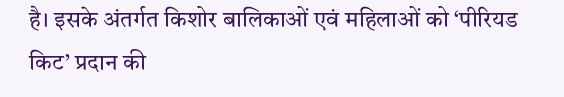है। इसके अंतर्गत किशोर बालिकाओं एवं महिलाओं को ‘पीरियड किट’ प्रदान की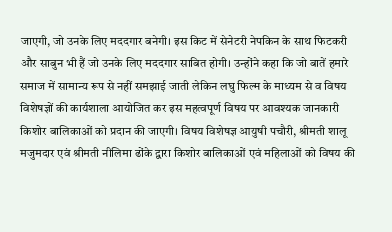जाएगी, जो उनके लिए मददगार बनेगी। इस किट में सेनेटरी नेपकिन के साथ फिटकरी और साबुन भी हैं जो उनके लिए मददगार साबित होगी। उन्होंने कहा कि जो बातें हमारे समाज में सामान्य रूप से नहीं समझाई जाती लेकिन लघु फिल्म के माध्यम से व विषय विशेषज्ञों की कार्यशाला आयोजित कर इस महत्वपूर्ण विषय पर आवश्यक जानकारी किशोर बालिकाओं को प्रदान की जाएगी। विषय विशेषज्ञ आयुषी पचौरी, श्रीमती शालू मजुमदार एवं श्रीमती नीलिमा ढोंके द्वारा किशोर बालिकाओं एवं महिलाओं को विषय की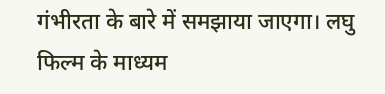गंभीरता के बारे में समझाया जाएगा। लघु फिल्म के माध्यम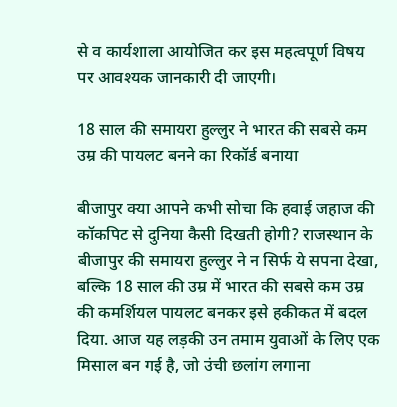से व कार्यशाला आयोजित कर इस महत्वपूर्ण विषय पर आवश्यक जानकारी दी जाएगी।

18 साल की समायरा हुल्लुर ने भारत की सबसे कम उम्र की पायलट बनने का रिकॉर्ड बनाया

बीजापुर क्या आपने कभी सोचा कि हवाई जहाज की कॉकपिट से दुनिया कैसी दिखती होगी? राजस्थान के बीजापुर की समायरा हुल्लुर ने न सिर्फ ये सपना देखा, बल्कि 18 साल की उम्र में भारत की सबसे कम उम्र की कमर्शियल पायलट बनकर इसे हकीकत में बदल दिया. आज यह लड़की उन तमाम युवाओं के लिए एक मिसाल बन गई है, जो उंची छलांग लगाना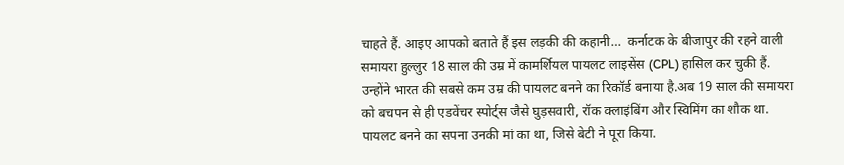चाहते हैं. आइए आपको बताते हैं इस लड़की की कहानी…  कर्नाटक के बीजापुर की रहने वाली समायरा हुल्लुर 18 साल की उम्र में कामर्शियल पायलट लाइसेंस (CPL) हासिल कर चुकी हैं. उन्‍होंने भारत की सबसे कम उम्र की पायलट बनने का रिकॉर्ड बनाया है.अब 19 साल की समायरा को बचपन से ही एडवेंचर स्पोर्ट्स जैसे घुड़सवारी, रॉक क्लाइंबिंग और स्विमिंग का शौक था. पायलट बनने का सपना उनकी मां का था, जिसे बेटी ने पूरा किया.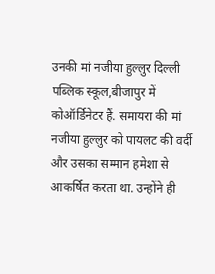उनकी मां नजीया हुल्लुर दिल्ली पब्लिक स्कूल,बीजापुर में कोऑर्डिनेटर हैं. समायरा की मां नजीया हुल्लुर को पायलट की वर्दी और उसका सम्मान हमेशा से आकर्षित करता था. उन्‍होंने ही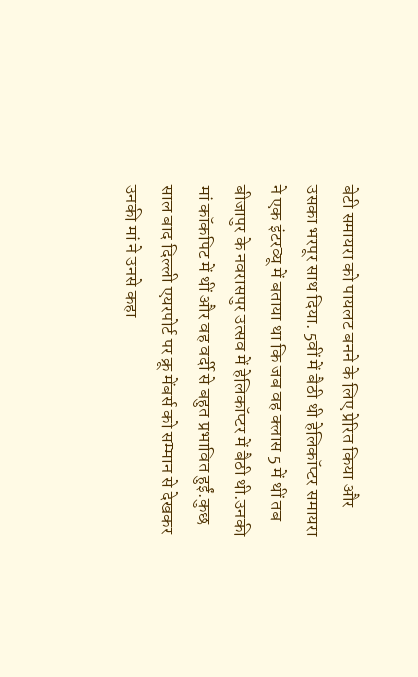बेटी समायरा को पायलट बनने के लिए प्रेरित किया और उसका भरपूर साथ दिया. 5वीं में बैठी थी हेलिकॉप्टर समायरा ने एक इंटरव्‍यू में बताया था कि जब वह क्लास 5 में थीं तब बीजापुर के नवरासपुर उत्सव में हेलिकॉप्टर में बैठी थी.उनकी मां कॉकपिट में थीं और वह वर्दी से बहुत प्रभावित हुईं.कुछ साल बाद दिल्ली एयरपोर्ट पर क्रू मेंबर्स को सम्मान से देखकर उनकी मां ने उनसे कहा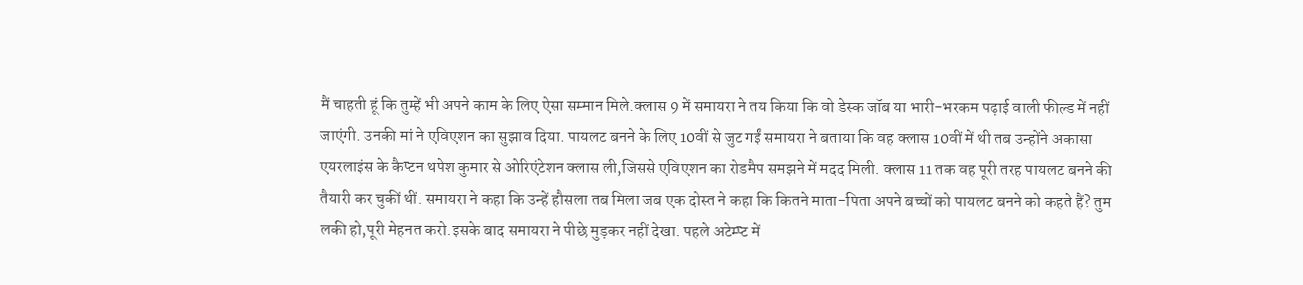मैं चाहती हूं कि तुम्‍हें भी अपने काम के लिए ऐसा सम्मान मिले.क्लास 9 में समायरा ने तय किया कि वो डेस्क जॉब या भारी-भरकम पढ़ाई वाली फील्ड में नहीं जाएंगी. उनकी मां ने एविएशन का सुझाव दिया. पायलट बनने के लिए 10वीं से जुट गईं समायरा ने बताया कि वह क्लास 10वीं में थी तब उन्‍होंने अकासा एयरलाइंस के कैप्टन थपेश कुमार से ओरिएंटेशन क्लास ली,जिससे एविएशन का रोडमैप समझने में मदद मिली. क्लास 11 तक वह पूरी तरह पायलट बनने की तैयारी कर चुकीं थीं. समायरा ने कहा कि उन्‍हें हौसला तब मिला जब एक दोस्त ने कहा कि कितने माता-पिता अपने बच्चों को पायलट बनने को कहते हैं? तुम लकी हो,पूरी मेहनत करो.इसके बाद समायरा ने पीछे मुड़कर नहीं देखा. पहले अटेम्‍प्‍ट में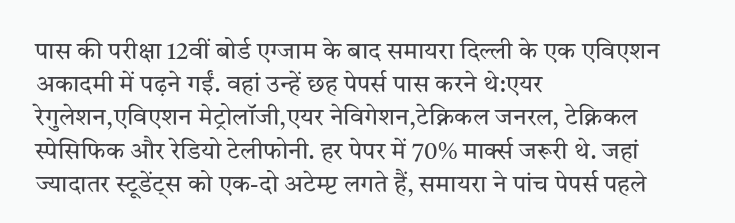पास की परीक्षा 12वीं बोर्ड एग्जाम के बाद समायरा दिल्ली के एक एविएशन अकादमी में पढ़ने गईं. वहां उन्हें छह पेपर्स पास करने थे:एयर रेगुलेशन,एविएशन मेट्रोलॉजी,एयर नेविगेशन,टेक्निकल जनरल, टेक्निकल स्पेसिफिक और रेडियो टेलीफोनी. हर पेपर में 70% मार्क्स जरूरी थे. जहां ज्यादातर स्टूडेंट्स को एक-दो अटेम्प्ट लगते हैं, समायरा ने पांच पेपर्स पहले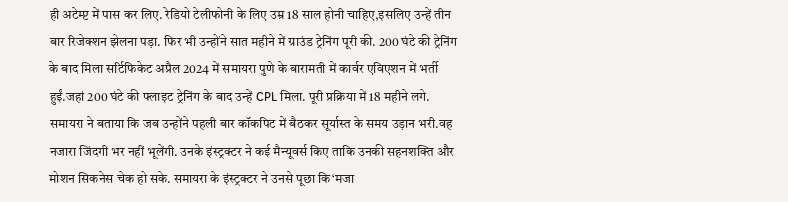ही अटेम्प्ट में पास कर लिए. रेडियो टेलीफोनी के लिए उम्र 18 साल होनी चाहिए,इसलिए उन्हें तीन बार रिजेक्शन झेलना पड़ा. फिर भी उन्होंने सात महीने में ग्राउंड ट्रेनिंग पूरी की. 200 घंटे की ट्रेनिंग के बाद मिला सर्टिफ‍िकेट अप्रैल 2024 में समायरा पुणे के बारामती में कार्वर एविएशन में भर्ती हुईं.जहां 200 घंटे की फ्लाइट ट्रेनिंग के बाद उन्हें CPL मिला. पूरी प्रक्रिया में 18 महीने लगे. समायरा ने बताया कि जब उन्‍होंने पहली बार कॉकपिट में बैठकर सूर्यास्त के समय उड़ान भरी.वह नजारा जिंदगी भर नहीं भूलेंगी. उनके इंस्ट्रक्टर ने कई मैन्यूवर्स किए ताकि उनकी सहनशक्ति और मोशन सिकनेस चेक हो सके. समायरा के इंस्ट्रक्टर ने उनसे पूछा कि‘मजा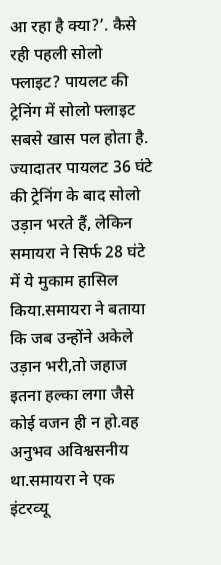आ रहा है क्या?’. कैसे रही पहली सोलो फ्लाइट? पायलट की ट्रेनिंग में सोलो फ्लाइट सबसे खास पल होता है. ज्यादातर पायलट 36 घंटे की ट्रेनिंग के बाद सोलो उड़ान भरते हैं, लेकिन समायरा ने सिर्फ 28 घंटे में ये मुकाम हासिल किया.समायरा ने बताया कि जब उन्‍होंने अकेले उड़ान भरी,तो जहाज इतना हल्का लगा जैसे कोई वजन ही न हो.वह अनुभव अविश्वसनीय था.समायरा ने एक इंटरव्‍यू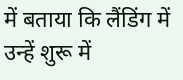में बताया कि लैंडिंग में उन्हें शुरू में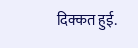दिक्कत हुई.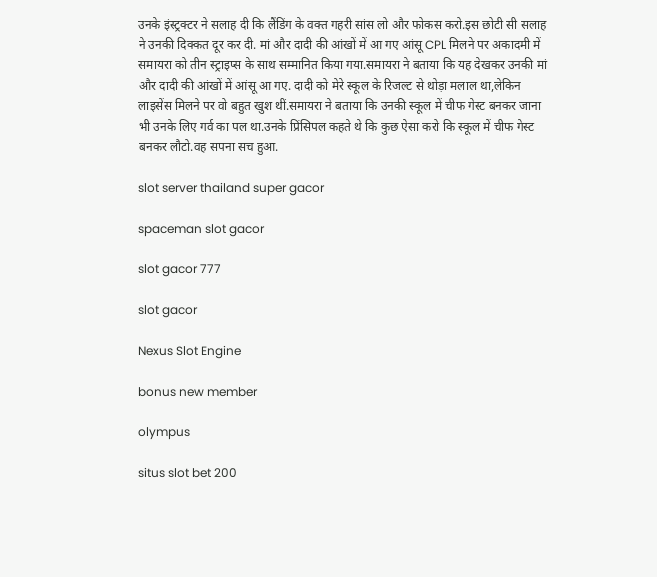उनके इंस्ट्रक्टर ने सलाह दी कि लैंडिंग के वक्त गहरी सांस लो और फोकस करो.इस छोटी सी सलाह ने उनकी दिक्कत दूर कर दी. मां और दादी की आंखों में आ गए आंसू CPL मिलने पर अकादमी में समायरा को तीन स्ट्राइप्स के साथ सम्मानित किया गया.समायरा ने बताया कि यह देखकर उनकी मां और दादी की आंखों में आंसू आ गए. दादी को मेरे स्कूल के रिजल्ट से थोड़ा मलाल था,लेकिन लाइसेंस मिलने पर वो बहुत खुश थीं.समायरा ने बताया कि उनकी स्कूल में चीफ गेस्ट बनकर जाना भी उनके लिए गर्व का पल था.उनके प्रिंसिपल कहते थे कि कुछ ऐसा करो कि स्कूल में चीफ गेस्ट बनकर लौटो.वह सपना सच हुआ.

slot server thailand super gacor

spaceman slot gacor

slot gacor 777

slot gacor

Nexus Slot Engine

bonus new member

olympus

situs slot bet 200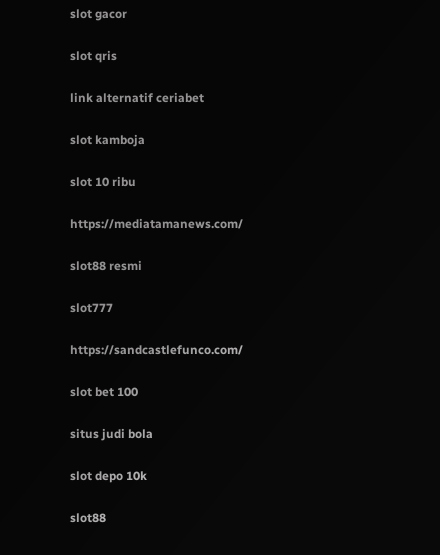slot gacor

slot qris

link alternatif ceriabet

slot kamboja

slot 10 ribu

https://mediatamanews.com/

slot88 resmi

slot777

https://sandcastlefunco.com/

slot bet 100

situs judi bola

slot depo 10k

slot88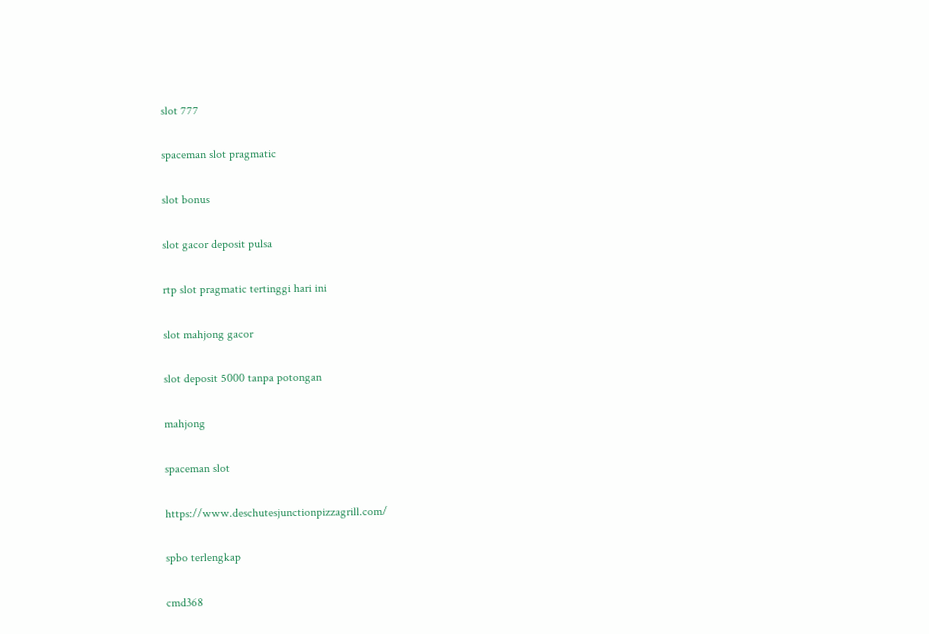slot 777

spaceman slot pragmatic

slot bonus

slot gacor deposit pulsa

rtp slot pragmatic tertinggi hari ini

slot mahjong gacor

slot deposit 5000 tanpa potongan

mahjong

spaceman slot

https://www.deschutesjunctionpizzagrill.com/

spbo terlengkap

cmd368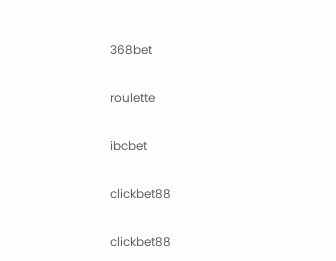368bet

roulette

ibcbet

clickbet88

clickbet88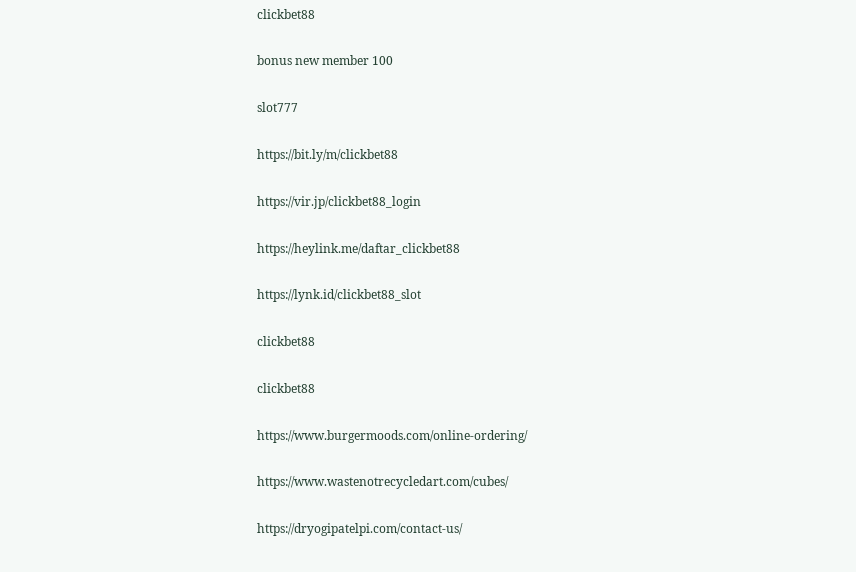clickbet88

bonus new member 100

slot777

https://bit.ly/m/clickbet88

https://vir.jp/clickbet88_login

https://heylink.me/daftar_clickbet88

https://lynk.id/clickbet88_slot

clickbet88

clickbet88

https://www.burgermoods.com/online-ordering/

https://www.wastenotrecycledart.com/cubes/

https://dryogipatelpi.com/contact-us/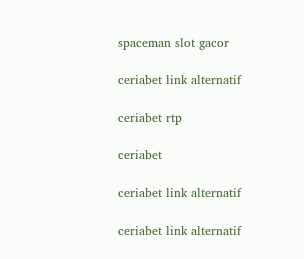spaceman slot gacor

ceriabet link alternatif

ceriabet rtp

ceriabet

ceriabet link alternatif

ceriabet link alternatif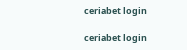ceriabet login

ceriabet login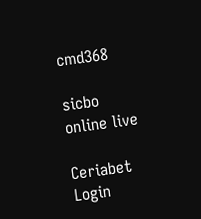cmd368

sicbo online live

Ceriabet Login